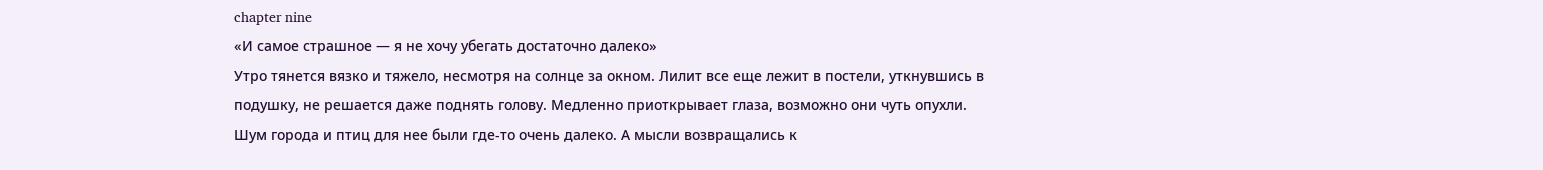chapter nine
«И самое страшное — я не хочу убегать достаточно далеко»
Утро тянется вязко и тяжело, несмотря на солнце за окном. Лилит все еще лежит в постели, уткнувшись в подушку, не решается даже поднять голову. Медленно приоткрывает глаза, возможно они чуть опухли. Шум города и птиц для нее были где-то очень далеко. А мысли возвращались к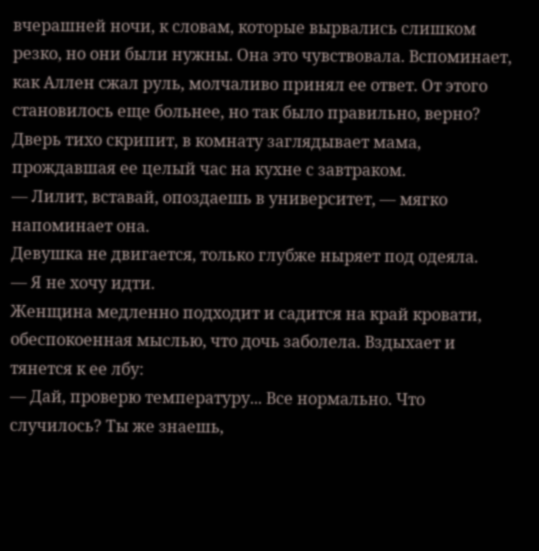вчерашней ночи, к словам, которые вырвались слишком резко, но они были нужны. Она это чувствовала. Вспоминает, как Аллен сжал руль, молчаливо принял ее ответ. От этого становилось еще больнее, но так было правильно, верно?
Дверь тихо скрипит, в комнату заглядывает мама, прождавшая ее целый час на кухне с завтраком.
— Лилит, вставай, опоздаешь в университет, — мягко напоминает она.
Девушка не двигается, только глубже ныряет под одеяла.
— Я не хочу идти.
Женщина медленно подходит и садится на край кровати, обеспокоенная мыслью, что дочь заболела. Вздыхает и тянется к ее лбу:
— Дай, проверю температуру... Все нормально. Что случилось? Ты же знаешь,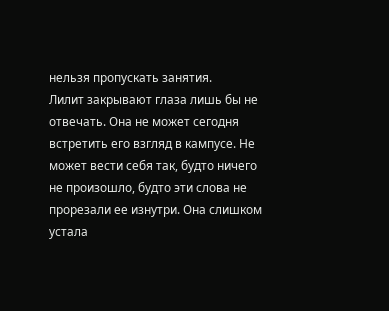нельзя пропускать занятия.
Лилит закрывают глаза лишь бы не отвечать. Она не может сегодня встретить его взгляд в кампусе. Не может вести себя так, будто ничего не произошло, будто эти слова не прорезали ее изнутри. Она слишком устала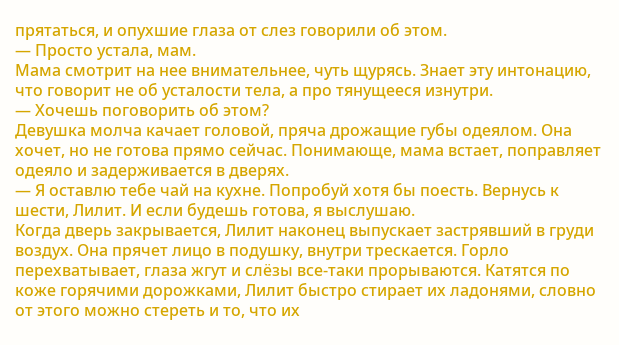прятаться, и опухшие глаза от слез говорили об этом.
— Просто устала, мам.
Мама смотрит на нее внимательнее, чуть щурясь. Знает эту интонацию, что говорит не об усталости тела, а про тянущееся изнутри.
— Хочешь поговорить об этом?
Девушка молча качает головой, пряча дрожащие губы одеялом. Она хочет, но не готова прямо сейчас. Понимающе, мама встает, поправляет одеяло и задерживается в дверях.
— Я оставлю тебе чай на кухне. Попробуй хотя бы поесть. Вернусь к шести, Лилит. И если будешь готова, я выслушаю.
Когда дверь закрывается, Лилит наконец выпускает застрявший в груди воздух. Она прячет лицо в подушку, внутри трескается. Горло перехватывает, глаза жгут и слёзы все-таки прорываются. Катятся по коже горячими дорожками, Лилит быстро стирает их ладонями, словно от этого можно стереть и то, что их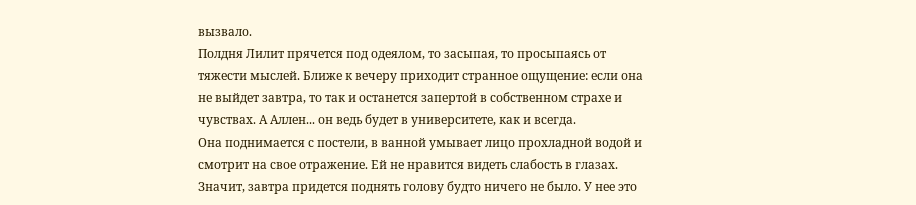вызвало.
Полдня Лилит прячется под одеялом, то засыпая, то просыпаясь от тяжести мыслей. Ближе к вечеру приходит странное ощущение: если она не выйдет завтра, то так и останется запертой в собственном страхе и чувствах. А Аллен... он ведь будет в университете, как и всегда.
Она поднимается с постели, в ванной умывает лицо прохладной водой и смотрит на свое отражение. Ей не нравится видеть слабость в глазах. Значит, завтра придется поднять голову будто ничего не было. У нее это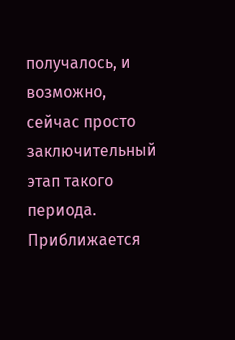получалось, и возможно, сейчас просто заключительный этап такого периода.
Приближается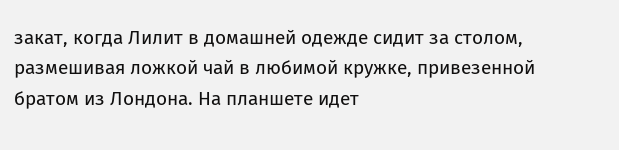закат, когда Лилит в домашней одежде сидит за столом, размешивая ложкой чай в любимой кружке, привезенной братом из Лондона. На планшете идет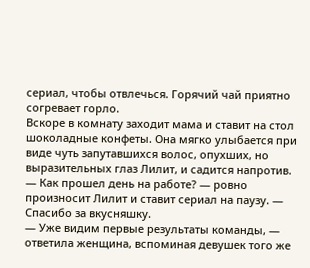сериал, чтобы отвлечься. Горячий чай приятно согревает горло.
Вскоре в комнату заходит мама и ставит на стол шоколадные конфеты. Она мягко улыбается при виде чуть запутавшихся волос, опухших, но выразительных глаз Лилит, и садится напротив.
— Как прошел день на работе? — ровно произносит Лилит и ставит сериал на паузу. — Спасибо за вкусняшку.
— Уже видим первые результаты команды, — ответила женщина, вспоминая девушек того же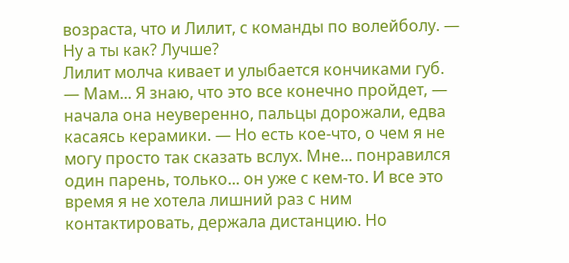возраста, что и Лилит, с команды по волейболу. — Ну а ты как? Лучше?
Лилит молча кивает и улыбается кончиками губ.
— Мам... Я знаю, что это все конечно пройдет, — начала она неуверенно, пальцы дорожали, едва касаясь керамики. — Но есть кое-что, о чем я не могу просто так сказать вслух. Мне... понравился один парень, только... он уже с кем-то. И все это время я не хотела лишний раз с ним контактировать, держала дистанцию. Но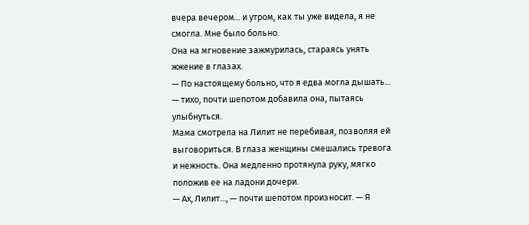вчера вечером... и утром, как ты уже видела, я не смогла. Мне было больно.
Она на мгновение зажмурилась, стараясь унять жжение в глазах.
— По настоящему больно, что я едва могла дышать... — тихо, почти шепотом добавила она, пытаясь улыбнуться.
Мама смотрела на Лилит не перебивая, позволяя ей выговориться. В глаза женщины смешались тревога и нежность. Она медленно протянула руку, мягко положив ее на ладони дочери.
— Ах, Лилит..., — почти шепотом произносит. — Я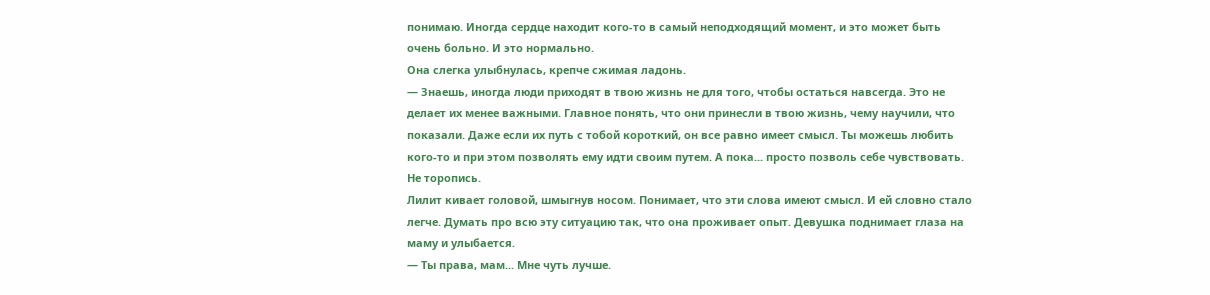понимаю. Иногда сердце находит кого-то в самый неподходящий момент, и это может быть очень больно. И это нормально.
Она слегка улыбнулась, крепче сжимая ладонь.
— Знаешь, иногда люди приходят в твою жизнь не для того, чтобы остаться навсегда. Это не делает их менее важными. Главное понять, что они принесли в твою жизнь, чему научили, что показали. Даже если их путь с тобой короткий, он все равно имеет смысл. Ты можешь любить кого-то и при этом позволять ему идти своим путем. А пока... просто позволь себе чувствовать. Не торопись.
Лилит кивает головой, шмыгнув носом. Понимает, что эти слова имеют смысл. И ей словно стало легче. Думать про всю эту ситуацию так, что она проживает опыт. Девушка поднимает глаза на маму и улыбается.
— Ты права, мам... Мне чуть лучше.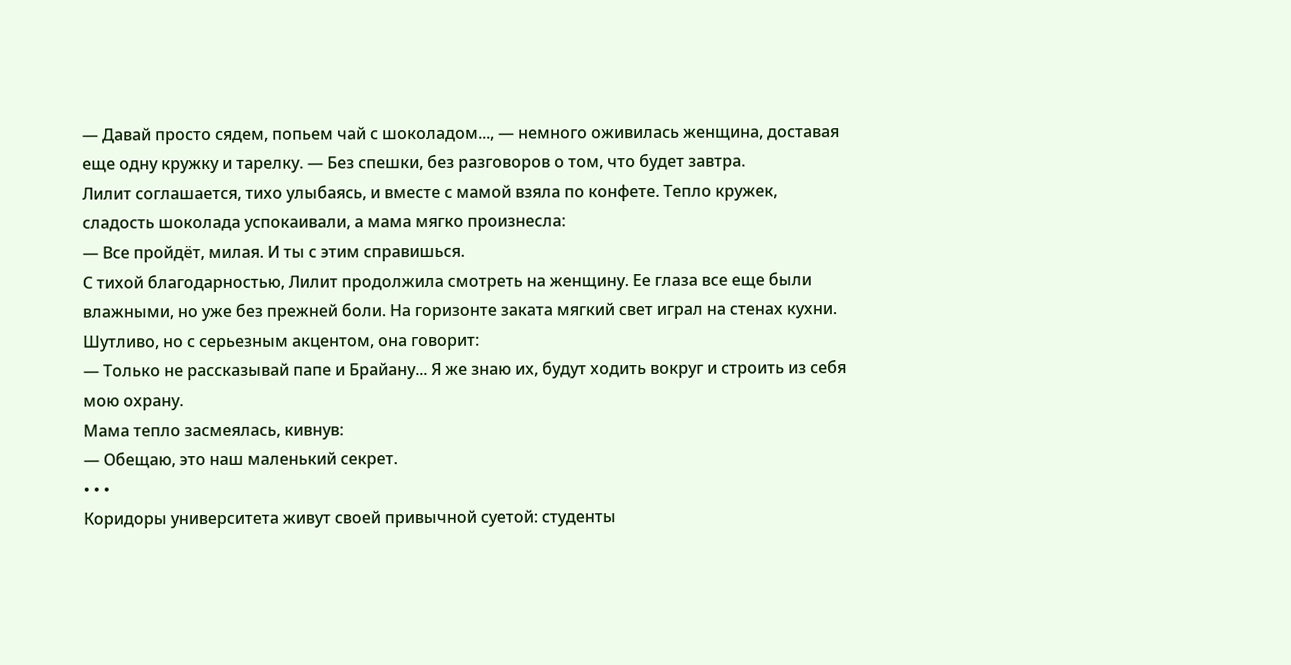— Давай просто сядем, попьем чай с шоколадом..., — немного оживилась женщина, доставая еще одну кружку и тарелку. — Без спешки, без разговоров о том, что будет завтра.
Лилит соглашается, тихо улыбаясь, и вместе с мамой взяла по конфете. Тепло кружек, сладость шоколада успокаивали, а мама мягко произнесла:
— Все пройдёт, милая. И ты с этим справишься.
С тихой благодарностью, Лилит продолжила смотреть на женщину. Ее глаза все еще были влажными, но уже без прежней боли. На горизонте заката мягкий свет играл на стенах кухни. Шутливо, но с серьезным акцентом, она говорит:
— Только не рассказывай папе и Брайану... Я же знаю их, будут ходить вокруг и строить из себя мою охрану.
Мама тепло засмеялась, кивнув:
— Обещаю, это наш маленький секрет.
• • •
Коридоры университета живут своей привычной суетой: студенты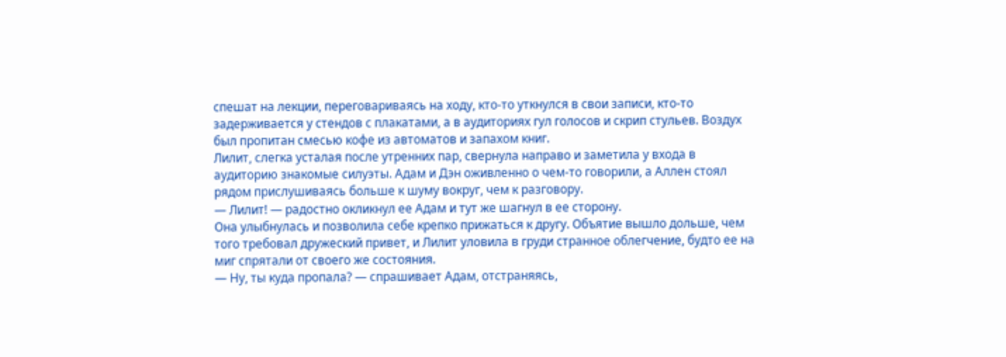спешат на лекции, переговариваясь на ходу, кто-то уткнулся в свои записи, кто-то задерживается у стендов с плакатами, а в аудиториях гул голосов и скрип стульев. Воздух был пропитан смесью кофе из автоматов и запахом книг.
Лилит, слегка усталая после утренних пар, свернула направо и заметила у входа в аудиторию знакомые силуэты. Адам и Дэн оживленно о чем-то говорили, а Аллен стоял рядом прислушиваясь больше к шуму вокруг, чем к разговору.
— Лилит! — радостно окликнул ее Адам и тут же шагнул в ее сторону.
Она улыбнулась и позволила себе крепко прижаться к другу. Объятие вышло дольше, чем того требовал дружеский привет, и Лилит уловила в груди странное облегчение, будто ее на миг спрятали от своего же состояния.
— Ну, ты куда пропала? — спрашивает Адам, отстраняясь,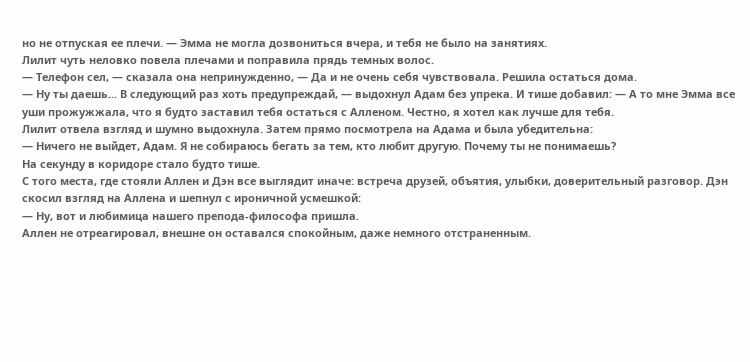но не отпуская ее плечи. — Эмма не могла дозвониться вчера, и тебя не было на занятиях.
Лилит чуть неловко повела плечами и поправила прядь темных волос.
— Телефон сел, — сказала она непринужденно, — Да и не очень себя чувствовала. Решила остаться дома.
— Ну ты даешь... В следующий раз хоть предупреждай, — выдохнул Адам без упрека. И тише добавил: — А то мне Эмма все уши прожужжала, что я будто заставил тебя остаться с Алленом. Честно, я хотел как лучше для тебя.
Лилит отвела взгляд и шумно выдохнула. Затем прямо посмотрела на Адама и была убедительна:
— Ничего не выйдет, Адам. Я не собираюсь бегать за тем, кто любит другую. Почему ты не понимаешь?
На секунду в коридоре стало будто тише.
С того места, где стояли Аллен и Дэн все выглядит иначе: встреча друзей, объятия, улыбки, доверительный разговор. Дэн скосил взгляд на Аллена и шепнул с ироничной усмешкой:
— Ну, вот и любимица нашего препода-философа пришла.
Аллен не отреагировал, внешне он оставался спокойным, даже немного отстраненным.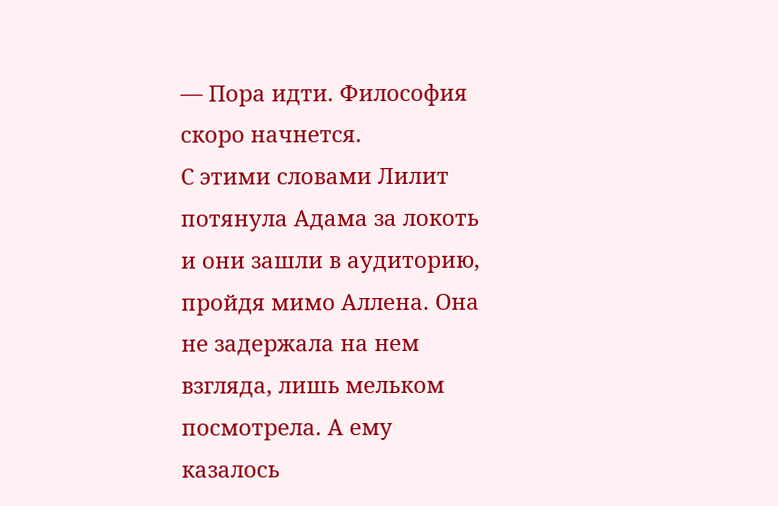— Пора идти. Философия скоро начнется.
С этими словами Лилит потянула Адама за локоть и они зашли в аудиторию, пройдя мимо Аллена. Она не задержала на нем взгляда, лишь мельком посмотрела. А ему казалось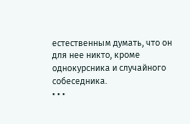естественным думать, что он для нее никто, кроме однокурсника и случайного собеседника.
• • •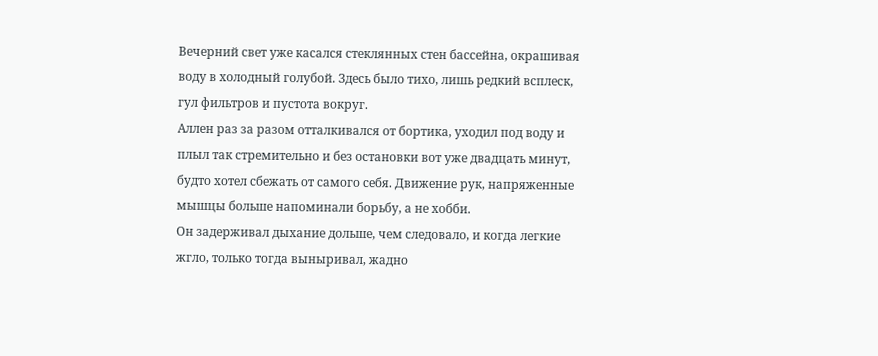Вечерний свет уже касался стеклянных стен бассейна, окрашивая воду в холодный голубой. Здесь было тихо, лишь редкий всплеск, гул фильтров и пустота вокруг.
Аллен раз за разом отталкивался от бортика, уходил под воду и плыл так стремительно и без остановки вот уже двадцать минут, будто хотел сбежать от самого себя. Движение рук, напряженные мышцы больше напоминали борьбу, а не хобби.
Он задерживал дыхание дольше, чем следовало, и когда легкие жгло, только тогда выныривал, жадно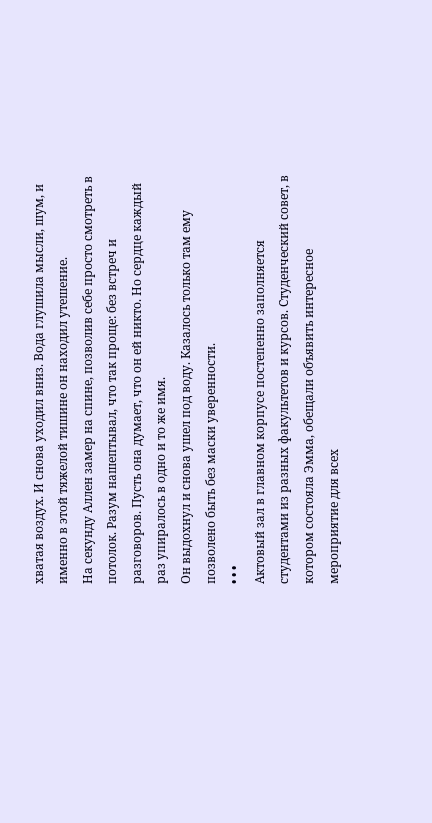хватая воздух. И снова уходил вниз. Вода глушила мысли, шум, и именно в этой тяжелой тишине он находил утешение.
На секунду Аллен замер на спине, позволив себе просто смотреть в потолок. Разум нашептывал, что так проще: без встреч и разговоров. Пусть она думает, что он ей никто. Но сердце каждый раз упиралось в одно и то же имя.
Он выдохнул и снова ушел под воду. Казалось только там ему позволено быть без маски уверенности.
• • •
Актовый зал в главном корпусе постепенно заполняется студентами из разных факультетов и курсов. Студенческий совет, в котором состояла Эмма, обещали объявить интересное мероприятие для всех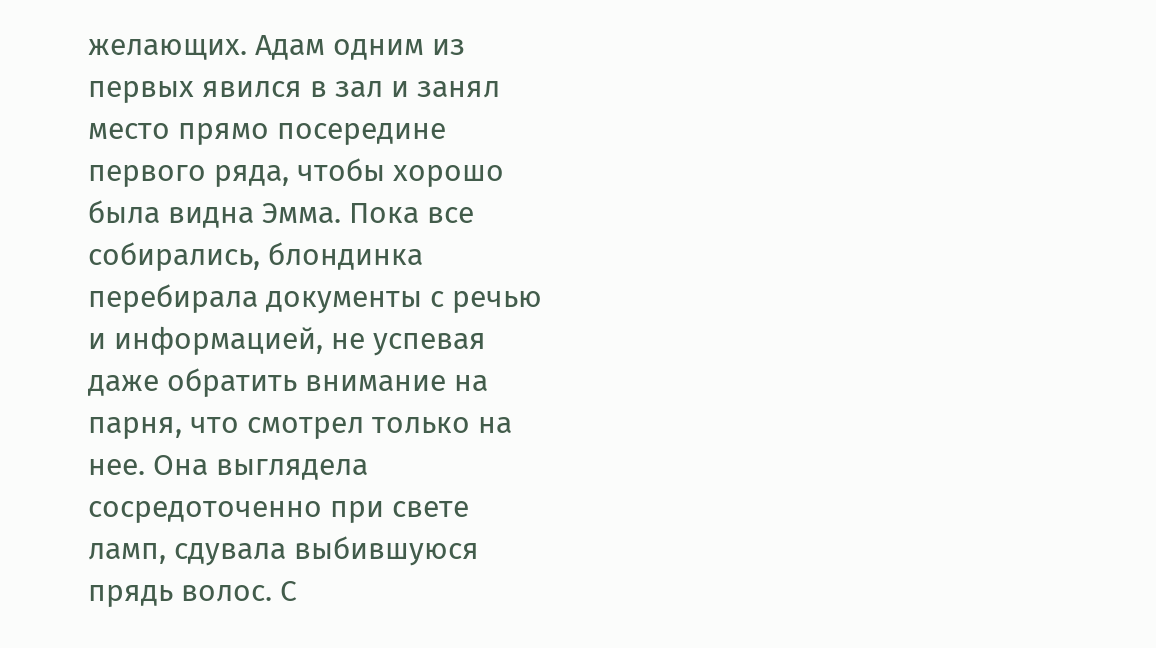желающих. Адам одним из первых явился в зал и занял место прямо посередине первого ряда, чтобы хорошо была видна Эмма. Пока все собирались, блондинка перебирала документы с речью и информацией, не успевая даже обратить внимание на парня, что смотрел только на нее. Она выглядела сосредоточенно при свете ламп, сдувала выбившуюся прядь волос. С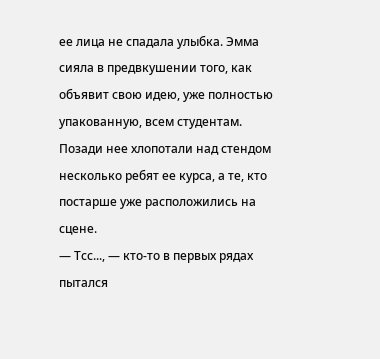ее лица не спадала улыбка. Эмма сияла в предвкушении того, как объявит свою идею, уже полностью упакованную, всем студентам. Позади нее хлопотали над стендом несколько ребят ее курса, а те, кто постарше уже расположились на сцене.
— Тсс..., — кто-то в первых рядах пытался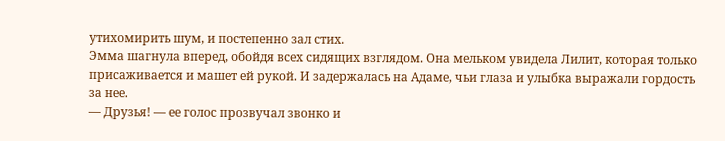утихомирить шум, и постепенно зал стих.
Эмма шагнула вперед, обойдя всех сидящих взглядом. Она мельком увидела Лилит, которая только присаживается и машет ей рукой. И задержалась на Адаме, чьи глаза и улыбка выражали гордость за нее.
— Друзья! — ее голос прозвучал звонко и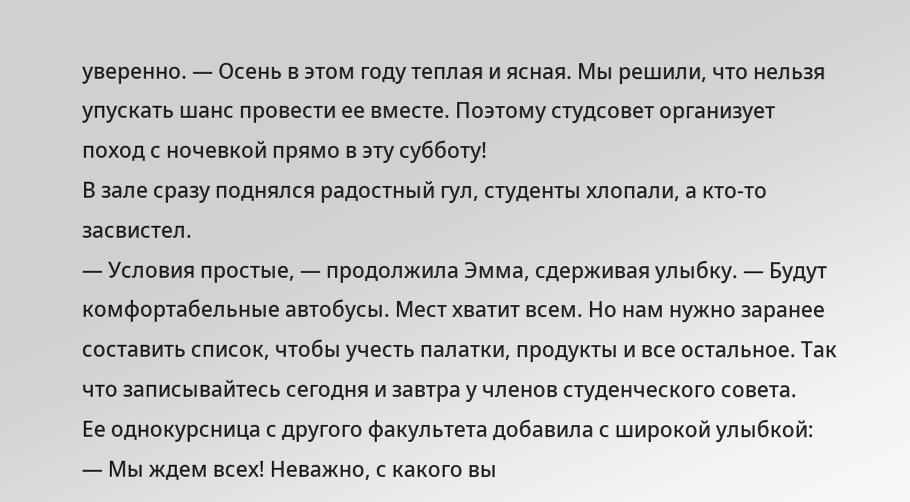уверенно. — Осень в этом году теплая и ясная. Мы решили, что нельзя упускать шанс провести ее вместе. Поэтому студсовет организует поход с ночевкой прямо в эту субботу!
В зале сразу поднялся радостный гул, студенты хлопали, а кто-то засвистел.
— Условия простые, — продолжила Эмма, сдерживая улыбку. — Будут комфортабельные автобусы. Мест хватит всем. Но нам нужно заранее составить список, чтобы учесть палатки, продукты и все остальное. Так что записывайтесь сегодня и завтра у членов студенческого совета.
Ее однокурсница с другого факультета добавила с широкой улыбкой:
— Мы ждем всех! Неважно, с какого вы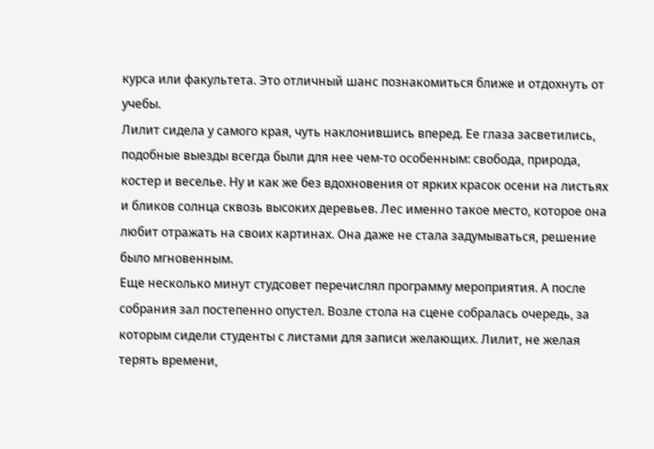курса или факультета. Это отличный шанс познакомиться ближе и отдохнуть от учебы.
Лилит сидела у самого края, чуть наклонившись вперед. Ее глаза засветились, подобные выезды всегда были для нее чем-то особенным: свобода, природа, костер и веселье. Ну и как же без вдохновения от ярких красок осени на листьях и бликов солнца сквозь высоких деревьев. Лес именно такое место, которое она любит отражать на своих картинах. Она даже не стала задумываться, решение было мгновенным.
Еще несколько минут студсовет перечислял программу мероприятия. А после собрания зал постепенно опустел. Возле стола на сцене собралась очередь, за которым сидели студенты с листами для записи желающих. Лилит, не желая терять времени,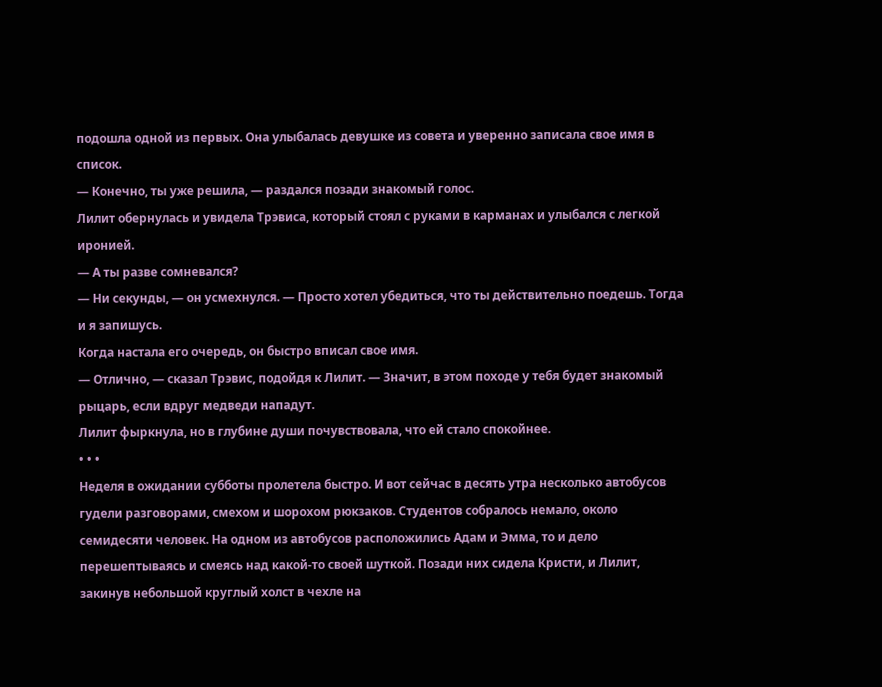подошла одной из первых. Она улыбалась девушке из совета и уверенно записала свое имя в список.
— Конечно, ты уже решила, — раздался позади знакомый голос.
Лилит обернулась и увидела Трэвиса, который стоял с руками в карманах и улыбался с легкой иронией.
— А ты разве сомневался?
— Ни секунды, — он усмехнулся. — Просто хотел убедиться, что ты действительно поедешь. Тогда и я запишусь.
Когда настала его очередь, он быстро вписал свое имя.
— Отлично, — сказал Трэвис, подойдя к Лилит. — Значит, в этом походе у тебя будет знакомый рыцарь, если вдруг медведи нападут.
Лилит фыркнула, но в глубине души почувствовала, что ей стало спокойнее.
• • •
Неделя в ожидании субботы пролетела быстро. И вот сейчас в десять утра несколько автобусов гудели разговорами, смехом и шорохом рюкзаков. Студентов собралось немало, около семидесяти человек. На одном из автобусов расположились Адам и Эмма, то и дело перешептываясь и смеясь над какой-то своей шуткой. Позади них сидела Кристи, и Лилит, закинув небольшой круглый холст в чехле на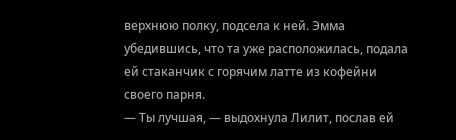верхнюю полку, подсела к ней. Эмма убедившись, что та уже расположилась, подала ей стаканчик с горячим латте из кофейни своего парня.
— Ты лучшая, — выдохнула Лилит, послав ей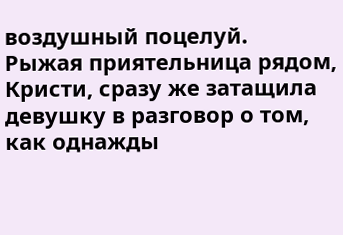воздушный поцелуй.
Рыжая приятельница рядом, Кристи, сразу же затащила девушку в разговор о том, как однажды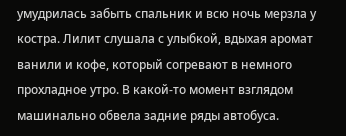умудрилась забыть спальник и всю ночь мерзла у костра. Лилит слушала с улыбкой, вдыхая аромат ванили и кофе, который согревают в немного прохладное утро. В какой-то момент взглядом машинально обвела задние ряды автобуса.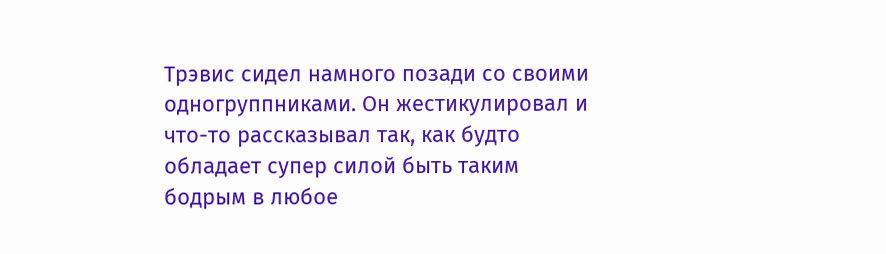Трэвис сидел намного позади со своими одногруппниками. Он жестикулировал и что-то рассказывал так, как будто обладает супер силой быть таким бодрым в любое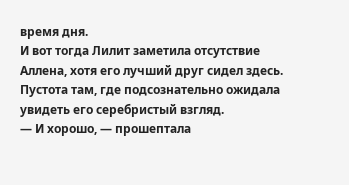время дня.
И вот тогда Лилит заметила отсутствие Аллена, хотя его лучший друг сидел здесь. Пустота там, где подсознательно ожидала увидеть его серебристый взгляд.
— И хорошо, — прошептала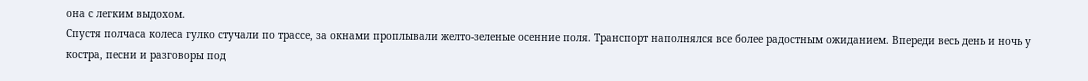она с легким выдохом.
Спустя полчаса колеса гулко стучали по трассе, за окнами проплывали желто-зеленые осенние поля. Транспорт наполнялся все более радостным ожиданием. Впереди весь день и ночь у костра, песни и разговоры под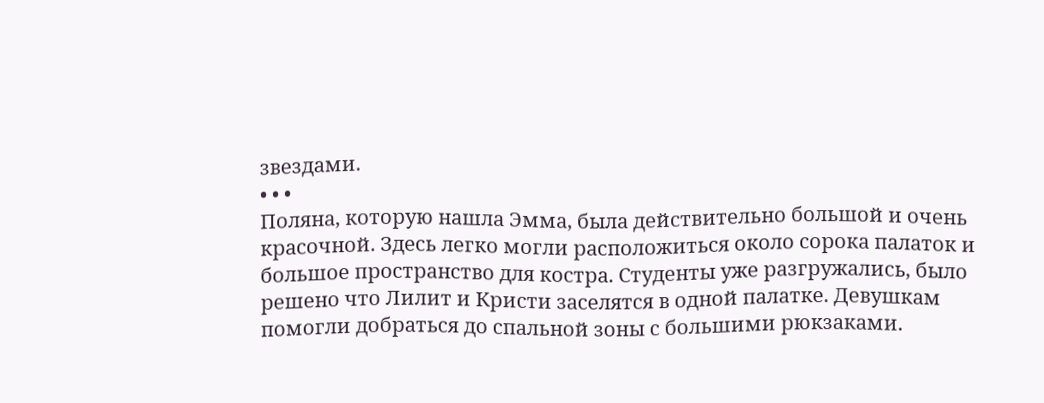звездами.
• • •
Поляна, которую нашла Эмма, была действительно большой и очень красочной. Здесь легко могли расположиться около сорока палаток и большое пространство для костра. Студенты уже разгружались, было решено что Лилит и Кристи заселятся в одной палатке. Девушкам помогли добраться до спальной зоны с большими рюкзаками.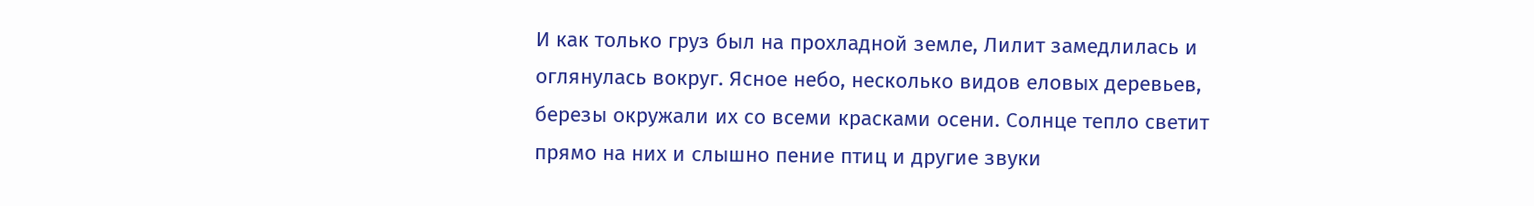И как только груз был на прохладной земле, Лилит замедлилась и оглянулась вокруг. Ясное небо, несколько видов еловых деревьев, березы окружали их со всеми красками осени. Солнце тепло светит прямо на них и слышно пение птиц и другие звуки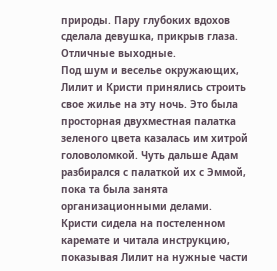природы. Пару глубоких вдохов сделала девушка, прикрыв глаза. Отличные выходные.
Под шум и веселье окружающих, Лилит и Кристи принялись строить свое жилье на эту ночь. Это была просторная двухместная палатка зеленого цвета казалась им хитрой головоломкой. Чуть дальше Адам разбирался с палаткой их с Эммой, пока та была занята организационными делами.
Кристи сидела на постеленном каремате и читала инструкцию, показывая Лилит на нужные части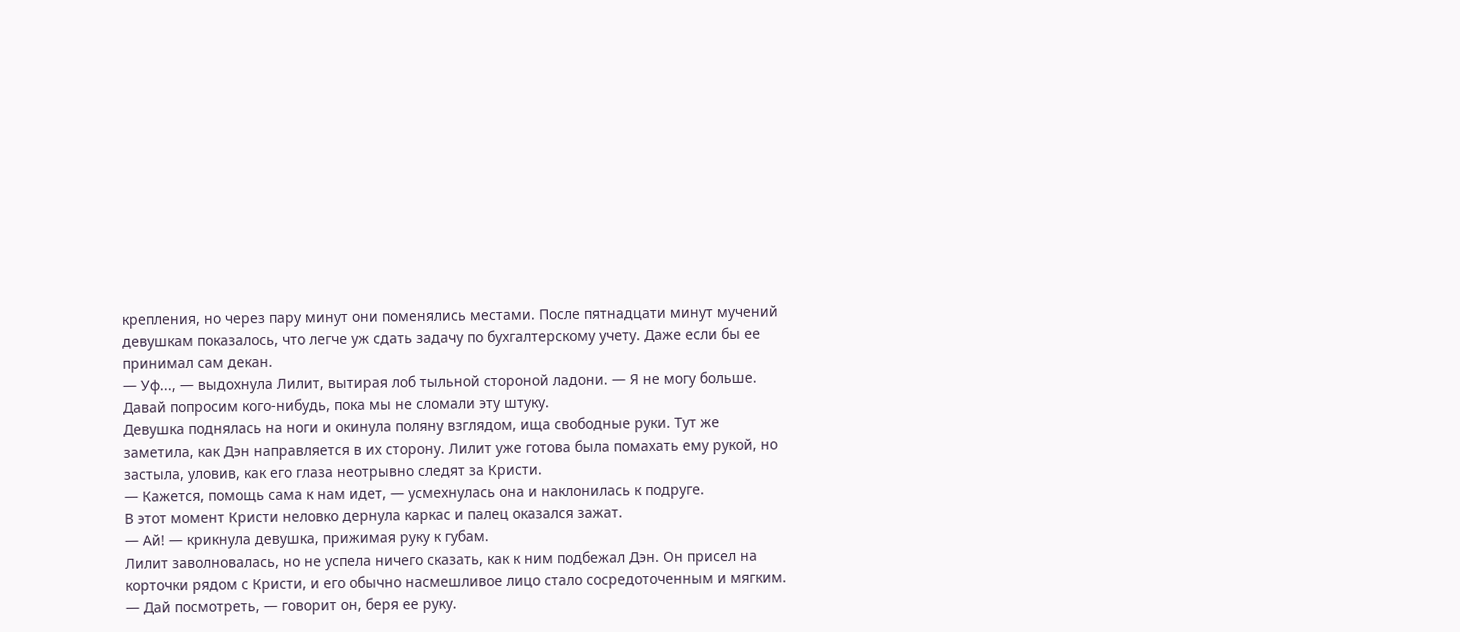крепления, но через пару минут они поменялись местами. После пятнадцати минут мучений девушкам показалось, что легче уж сдать задачу по бухгалтерскому учету. Даже если бы ее принимал сам декан.
— Уф..., — выдохнула Лилит, вытирая лоб тыльной стороной ладони. — Я не могу больше. Давай попросим кого-нибудь, пока мы не сломали эту штуку.
Девушка поднялась на ноги и окинула поляну взглядом, ища свободные руки. Тут же заметила, как Дэн направляется в их сторону. Лилит уже готова была помахать ему рукой, но застыла, уловив, как его глаза неотрывно следят за Кристи.
— Кажется, помощь сама к нам идет, — усмехнулась она и наклонилась к подруге.
В этот момент Кристи неловко дернула каркас и палец оказался зажат.
— Ай! — крикнула девушка, прижимая руку к губам.
Лилит заволновалась, но не успела ничего сказать, как к ним подбежал Дэн. Он присел на корточки рядом с Кристи, и его обычно насмешливое лицо стало сосредоточенным и мягким.
— Дай посмотреть, — говорит он, беря ее руку.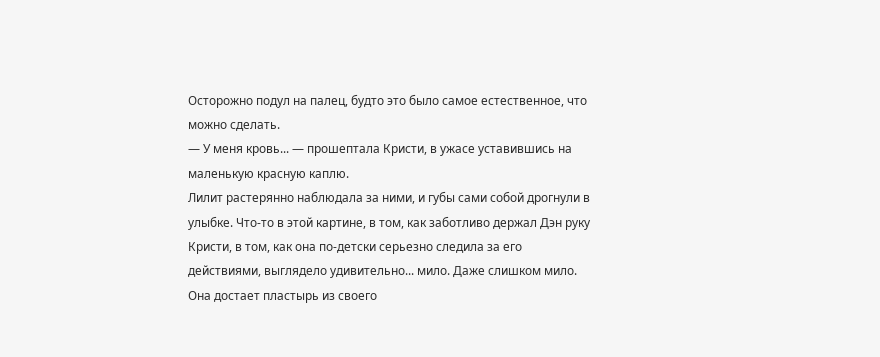Осторожно подул на палец, будто это было самое естественное, что можно сделать.
— У меня кровь... — прошептала Кристи, в ужасе уставившись на маленькую красную каплю.
Лилит растерянно наблюдала за ними, и губы сами собой дрогнули в улыбке. Что-то в этой картине, в том, как заботливо держал Дэн руку Кристи, в том, как она по-детски серьезно следила за его действиями, выглядело удивительно... мило. Даже слишком мило. Она достает пластырь из своего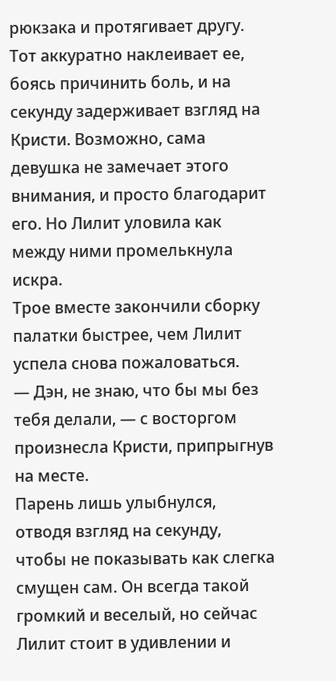рюкзака и протягивает другу. Тот аккуратно наклеивает ее, боясь причинить боль, и на секунду задерживает взгляд на Кристи. Возможно, сама девушка не замечает этого внимания, и просто благодарит его. Но Лилит уловила как между ними промелькнула искра.
Трое вместе закончили сборку палатки быстрее, чем Лилит успела снова пожаловаться.
— Дэн, не знаю, что бы мы без тебя делали, — с восторгом произнесла Кристи, припрыгнув на месте.
Парень лишь улыбнулся, отводя взгляд на секунду, чтобы не показывать как слегка смущен сам. Он всегда такой громкий и веселый, но сейчас Лилит стоит в удивлении и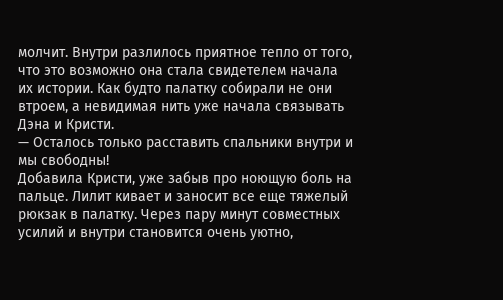молчит. Внутри разлилось приятное тепло от того, что это возможно она стала свидетелем начала их истории. Как будто палатку собирали не они втроем, а невидимая нить уже начала связывать Дэна и Кристи.
— Осталось только расставить спальники внутри и мы свободны!
Добавила Кристи, уже забыв про ноющую боль на пальце. Лилит кивает и заносит все еще тяжелый рюкзак в палатку. Через пару минут совместных усилий и внутри становится очень уютно,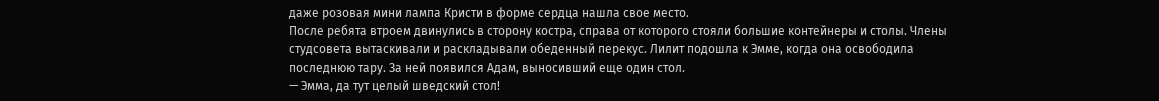даже розовая мини лампа Кристи в форме сердца нашла свое место.
После ребята втроем двинулись в сторону костра, справа от которого стояли большие контейнеры и столы. Члены студсовета вытаскивали и раскладывали обеденный перекус. Лилит подошла к Эмме, когда она освободила последнюю тару. За ней появился Адам, выносивший еще один стол.
— Эмма, да тут целый шведский стол!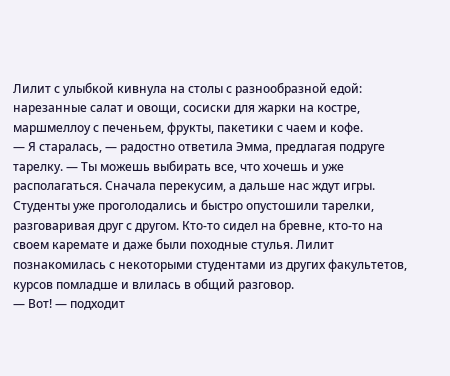Лилит с улыбкой кивнула на столы с разнообразной едой: нарезанные салат и овощи, сосиски для жарки на костре, маршмеллоу с печеньем, фрукты, пакетики с чаем и кофе.
— Я старалась, — радостно ответила Эмма, предлагая подруге тарелку. — Ты можешь выбирать все, что хочешь и уже располагаться. Сначала перекусим, а дальше нас ждут игры.
Студенты уже проголодались и быстро опустошили тарелки, разговаривая друг с другом. Кто-то сидел на бревне, кто-то на своем каремате и даже были походные стулья. Лилит познакомилась с некоторыми студентами из других факультетов, курсов помладше и влилась в общий разговор.
— Вот! — подходит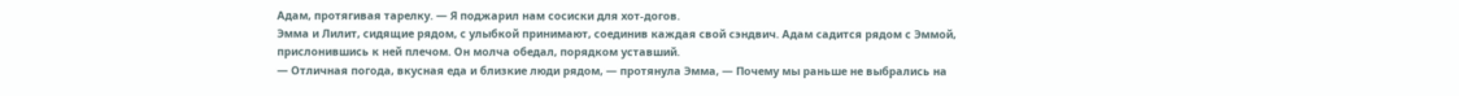Адам, протягивая тарелку. — Я поджарил нам сосиски для хот-догов.
Эмма и Лилит, сидящие рядом, с улыбкой принимают, соединив каждая свой сэндвич. Адам садится рядом с Эммой, прислонившись к ней плечом. Он молча обедал, порядком уставший.
— Отличная погода, вкусная еда и близкие люди рядом, — протянула Эмма, — Почему мы раньше не выбрались на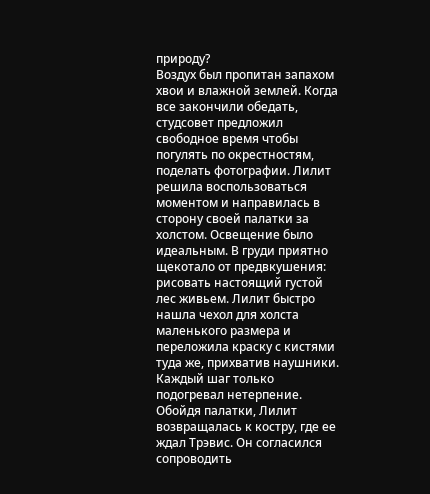природу?
Воздух был пропитан запахом хвои и влажной землей. Когда все закончили обедать, студсовет предложил свободное время чтобы погулять по окрестностям, поделать фотографии. Лилит решила воспользоваться моментом и направилась в сторону своей палатки за холстом. Освещение было идеальным. В груди приятно щекотало от предвкушения: рисовать настоящий густой лес живьем. Лилит быстро нашла чехол для холста маленького размера и переложила краску с кистями туда же, прихватив наушники. Каждый шаг только подогревал нетерпение.
Обойдя палатки, Лилит возвращалась к костру, где ее ждал Трэвис. Он согласился сопроводить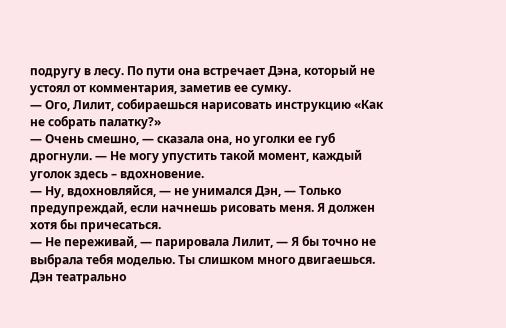подругу в лесу. По пути она встречает Дэна, который не устоял от комментария, заметив ее сумку.
— Ого, Лилит, собираешься нарисовать инструкцию «Как не собрать палатку?»
— Очень смешно, — сказала она, но уголки ее губ дрогнули. — Не могу упустить такой момент, каждый уголок здесь – вдохновение.
— Ну, вдохновляйся, — не унимался Дэн, — Только предупреждай, если начнешь рисовать меня. Я должен хотя бы причесаться.
— Не переживай, — парировала Лилит, — Я бы точно не выбрала тебя моделью. Ты слишком много двигаешься.
Дэн театрально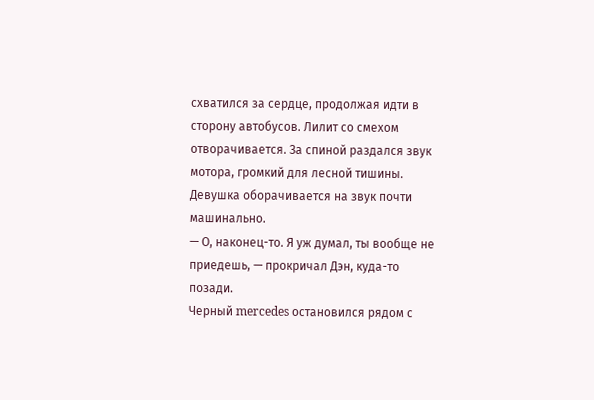схватился за сердце, продолжая идти в сторону автобусов. Лилит со смехом отворачивается. За спиной раздался звук мотора, громкий для лесной тишины. Девушка оборачивается на звук почти машинально.
— О, наконец-то. Я уж думал, ты вообще не приедешь, — прокричал Дэн, куда-то позади.
Черный mercedes остановился рядом с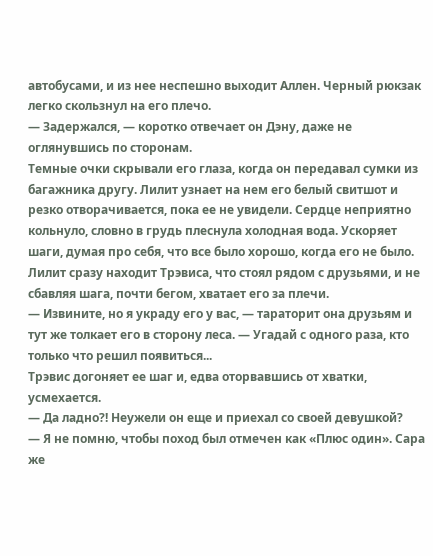автобусами, и из нее неспешно выходит Аллен. Черный рюкзак легко скользнул на его плечо.
— Задержался, — коротко отвечает он Дэну, даже не оглянувшись по сторонам.
Темные очки скрывали его глаза, когда он передавал сумки из багажника другу. Лилит узнает на нем его белый свитшот и резко отворачивается, пока ее не увидели. Сердце неприятно кольнуло, словно в грудь плеснула холодная вода. Ускоряет шаги, думая про себя, что все было хорошо, когда его не было.
Лилит сразу находит Трэвиса, что стоял рядом с друзьями, и не сбавляя шага, почти бегом, хватает его за плечи.
— Извините, но я украду его у вас, — тараторит она друзьям и тут же толкает его в сторону леса. — Угадай с одного раза, кто только что решил появиться...
Трэвис догоняет ее шаг и, едва оторвавшись от хватки, усмехается.
— Да ладно?! Неужели он еще и приехал со своей девушкой?
— Я не помню, чтобы поход был отмечен как «Плюс один». Сара же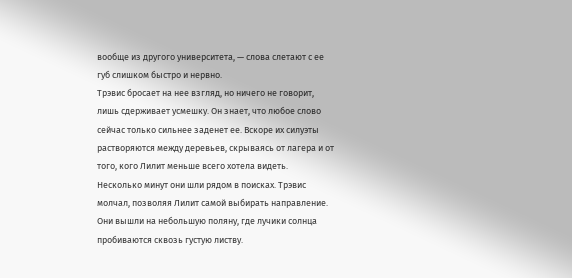вообще из другого университета, — слова слетают с ее губ слишком быстро и нервно.
Трэвис бросает на нее взгляд, но ничего не говорит, лишь сдерживает усмешку. Он знает, что любое слово сейчас только сильнее заденет ее. Вскоре их силуэты растворяются между деревьев, скрываясь от лагера и от того, кого Лилит меньше всего хотела видеть.
Несколько минут они шли рядом в поисках. Трэвис молчал, позволяя Лилит самой выбирать направление. Они вышли на небольшую поляну, где лучики солнца пробиваются сквозь густую листву.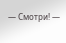— Смотри! —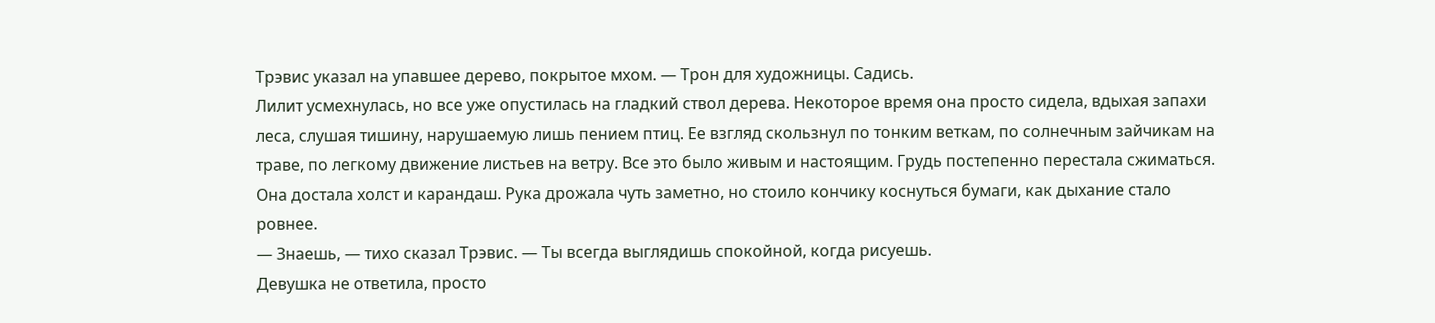Трэвис указал на упавшее дерево, покрытое мхом. — Трон для художницы. Садись.
Лилит усмехнулась, но все уже опустилась на гладкий ствол дерева. Некоторое время она просто сидела, вдыхая запахи леса, слушая тишину, нарушаемую лишь пением птиц. Ее взгляд скользнул по тонким веткам, по солнечным зайчикам на траве, по легкому движение листьев на ветру. Все это было живым и настоящим. Грудь постепенно перестала сжиматься. Она достала холст и карандаш. Рука дрожала чуть заметно, но стоило кончику коснуться бумаги, как дыхание стало ровнее.
— Знаешь, — тихо сказал Трэвис. — Ты всегда выглядишь спокойной, когда рисуешь.
Девушка не ответила, просто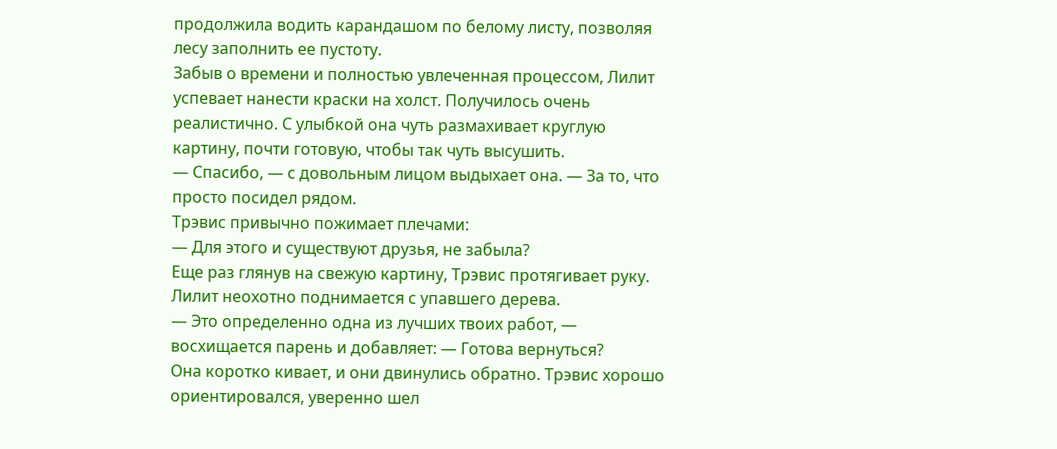продолжила водить карандашом по белому листу, позволяя лесу заполнить ее пустоту.
Забыв о времени и полностью увлеченная процессом, Лилит успевает нанести краски на холст. Получилось очень реалистично. С улыбкой она чуть размахивает круглую картину, почти готовую, чтобы так чуть высушить.
— Спасибо, — с довольным лицом выдыхает она. — За то, что просто посидел рядом.
Трэвис привычно пожимает плечами:
— Для этого и существуют друзья, не забыла?
Еще раз глянув на свежую картину, Трэвис протягивает руку. Лилит неохотно поднимается с упавшего дерева.
— Это определенно одна из лучших твоих работ, — восхищается парень и добавляет: — Готова вернуться?
Она коротко кивает, и они двинулись обратно. Трэвис хорошо ориентировался, уверенно шел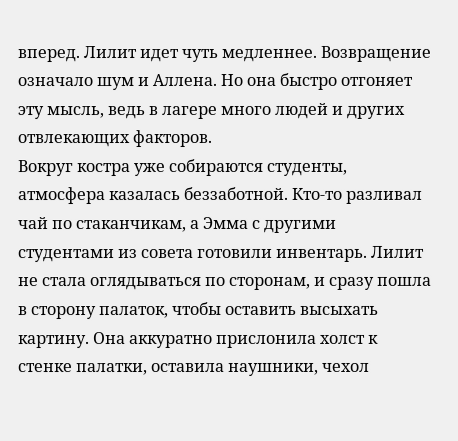вперед. Лилит идет чуть медленнее. Возвращение означало шум и Аллена. Но она быстро отгоняет эту мысль, ведь в лагере много людей и других отвлекающих факторов.
Вокруг костра уже собираются студенты, атмосфера казалась беззаботной. Кто-то разливал чай по стаканчикам, а Эмма с другими студентами из совета готовили инвентарь. Лилит не стала оглядываться по сторонам, и сразу пошла в сторону палаток, чтобы оставить высыхать картину. Она аккуратно прислонила холст к стенке палатки, оставила наушники, чехол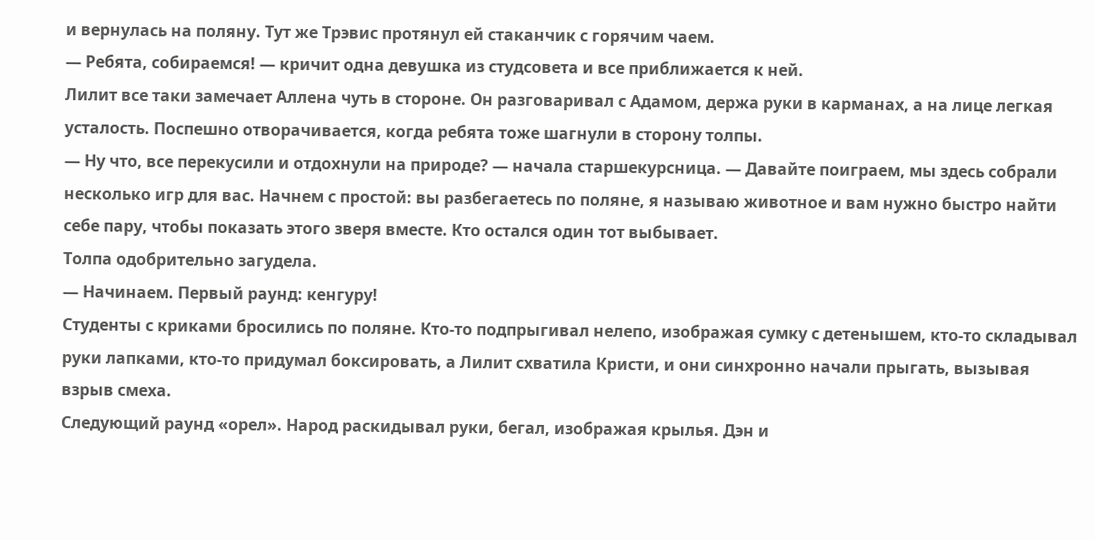и вернулась на поляну. Тут же Трэвис протянул ей стаканчик с горячим чаем.
— Ребята, собираемся! — кричит одна девушка из студсовета и все приближается к ней.
Лилит все таки замечает Аллена чуть в стороне. Он разговаривал с Адамом, держа руки в карманах, а на лице легкая усталость. Поспешно отворачивается, когда ребята тоже шагнули в сторону толпы.
— Ну что, все перекусили и отдохнули на природе? — начала старшекурсница. — Давайте поиграем, мы здесь собрали несколько игр для вас. Начнем с простой: вы разбегаетесь по поляне, я называю животное и вам нужно быстро найти себе пару, чтобы показать этого зверя вместе. Кто остался один тот выбывает.
Толпа одобрительно загудела.
— Начинаем. Первый раунд: кенгуру!
Студенты с криками бросились по поляне. Кто-то подпрыгивал нелепо, изображая сумку с детенышем, кто-то складывал руки лапками, кто-то придумал боксировать, а Лилит схватила Кристи, и они синхронно начали прыгать, вызывая взрыв смеха.
Следующий раунд «орел». Народ раскидывал руки, бегал, изображая крылья. Дэн и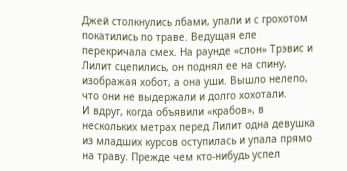Джей столкнулись лбами, упали и с грохотом покатились по траве. Ведущая еле перекричала смех. На раунде «слон» Трэвис и Лилит сцепились, он поднял ее на спину, изображая хобот, а она уши. Вышло нелепо, что они не выдержали и долго хохотали.
И вдруг, когда объявили «крабов», в нескольких метрах перед Лилит одна девушка из младших курсов оступилась и упала прямо на траву. Прежде чем кто-нибудь успел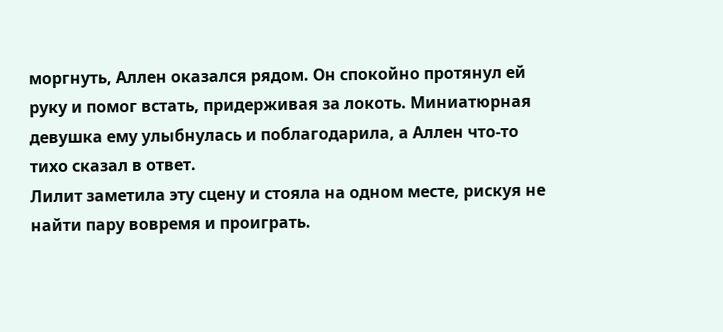моргнуть, Аллен оказался рядом. Он спокойно протянул ей руку и помог встать, придерживая за локоть. Миниатюрная девушка ему улыбнулась и поблагодарила, а Аллен что-то тихо сказал в ответ.
Лилит заметила эту сцену и стояла на одном месте, рискуя не найти пару вовремя и проиграть.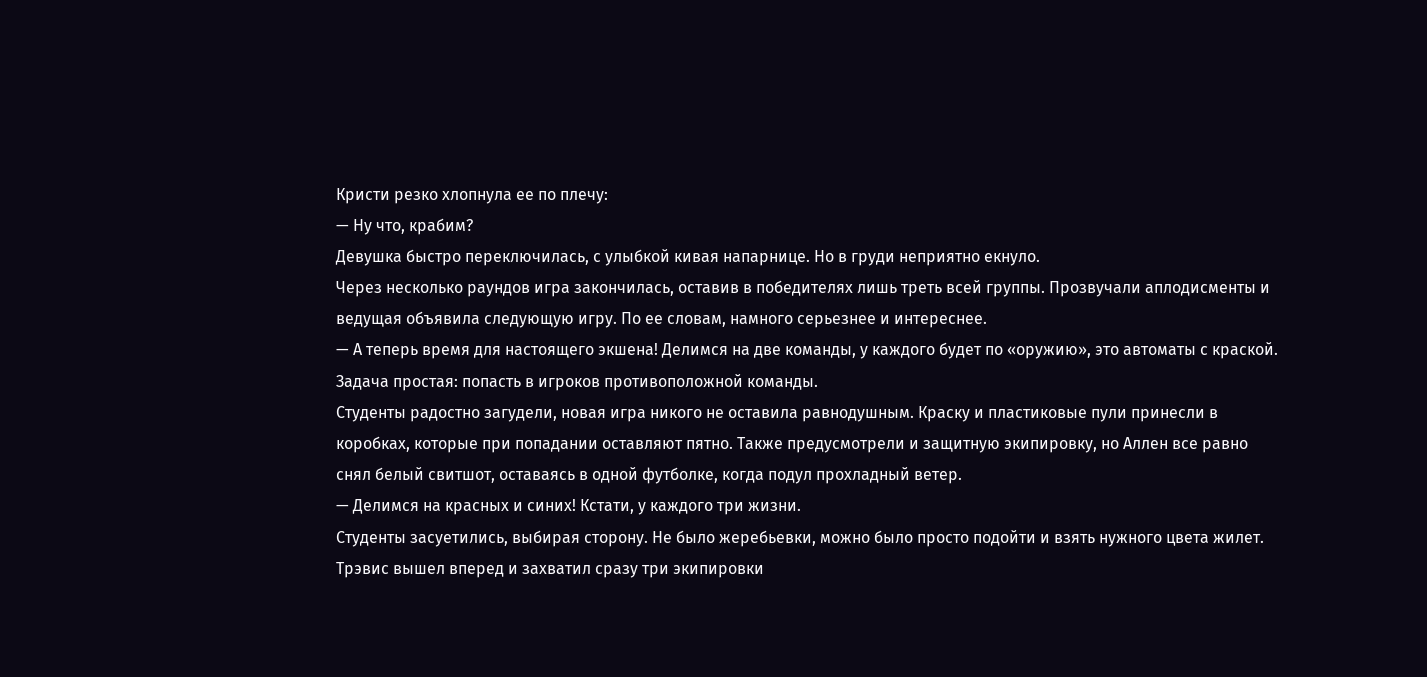Кристи резко хлопнула ее по плечу:
— Ну что, крабим?
Девушка быстро переключилась, с улыбкой кивая напарнице. Но в груди неприятно екнуло.
Через несколько раундов игра закончилась, оставив в победителях лишь треть всей группы. Прозвучали аплодисменты и ведущая объявила следующую игру. По ее словам, намного серьезнее и интереснее.
— А теперь время для настоящего экшена! Делимся на две команды, у каждого будет по «оружию», это автоматы с краской. Задача простая: попасть в игроков противоположной команды.
Студенты радостно загудели, новая игра никого не оставила равнодушным. Краску и пластиковые пули принесли в коробках, которые при попадании оставляют пятно. Также предусмотрели и защитную экипировку, но Аллен все равно снял белый свитшот, оставаясь в одной футболке, когда подул прохладный ветер.
— Делимся на красных и синих! Кстати, у каждого три жизни.
Студенты засуетились, выбирая сторону. Не было жеребьевки, можно было просто подойти и взять нужного цвета жилет. Трэвис вышел вперед и захватил сразу три экипировки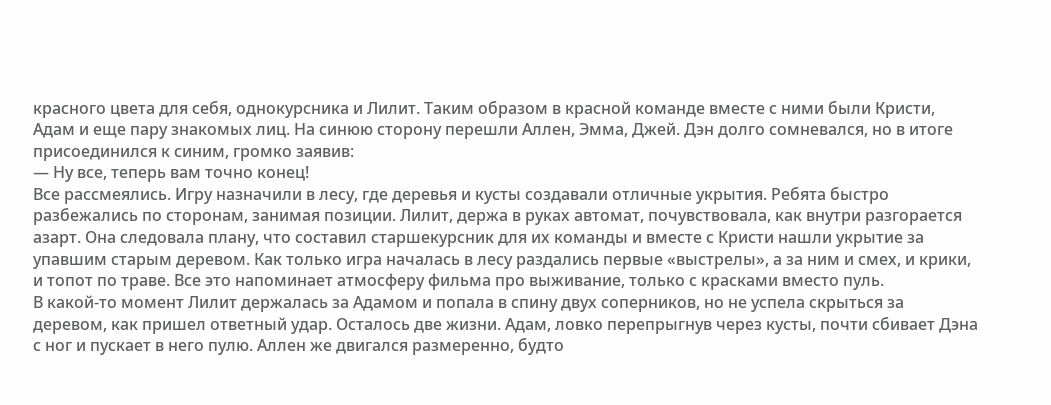красного цвета для себя, однокурсника и Лилит. Таким образом в красной команде вместе с ними были Кристи, Адам и еще пару знакомых лиц. На синюю сторону перешли Аллен, Эмма, Джей. Дэн долго сомневался, но в итоге присоединился к синим, громко заявив:
— Ну все, теперь вам точно конец!
Все рассмеялись. Игру назначили в лесу, где деревья и кусты создавали отличные укрытия. Ребята быстро разбежались по сторонам, занимая позиции. Лилит, держа в руках автомат, почувствовала, как внутри разгорается азарт. Она следовала плану, что составил старшекурсник для их команды и вместе с Кристи нашли укрытие за упавшим старым деревом. Как только игра началась в лесу раздались первые «выстрелы», а за ним и смех, и крики, и топот по траве. Все это напоминает атмосферу фильма про выживание, только с красками вместо пуль.
В какой-то момент Лилит держалась за Адамом и попала в спину двух соперников, но не успела скрыться за деревом, как пришел ответный удар. Осталось две жизни. Адам, ловко перепрыгнув через кусты, почти сбивает Дэна с ног и пускает в него пулю. Аллен же двигался размеренно, будто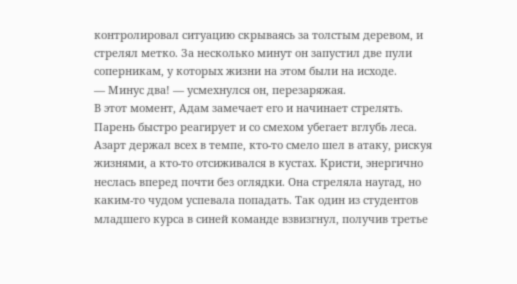контролировал ситуацию скрываясь за толстым деревом, и стрелял метко. За несколько минут он запустил две пули соперникам, у которых жизни на этом были на исходе.
— Минус два! — усмехнулся он, перезаряжая.
В этот момент, Адам замечает его и начинает стрелять. Парень быстро реагирует и со смехом убегает вглубь леса. Азарт держал всех в темпе, кто-то смело шел в атаку, рискуя жизнями, а кто-то отсиживался в кустах. Кристи, энергично неслась вперед почти без оглядки. Она стреляла наугад, но каким-то чудом успевала попадать. Так один из студентов младшего курса в синей команде взвизгнул, получив третье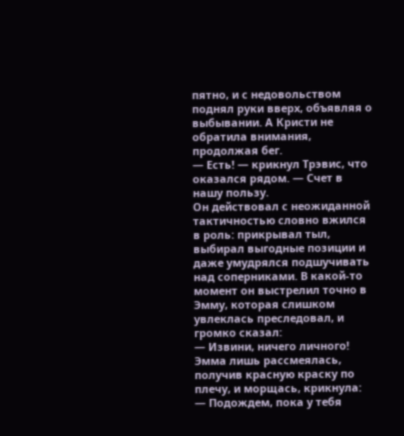пятно, и с недовольством поднял руки вверх, объявляя о выбывании. А Кристи не обратила внимания, продолжая бег.
— Есть! — крикнул Трэвис, что оказался рядом. — Счет в нашу пользу.
Он действовал с неожиданной тактичностью словно вжился в роль: прикрывал тыл, выбирал выгодные позиции и даже умудрялся подшучивать над соперниками. В какой-то момент он выстрелил точно в Эмму, которая слишком увлеклась преследовал, и громко сказал:
— Извини, ничего личного!
Эмма лишь рассмеялась, получив красную краску по плечу, и морщась, крикнула:
— Подождем, пока у тебя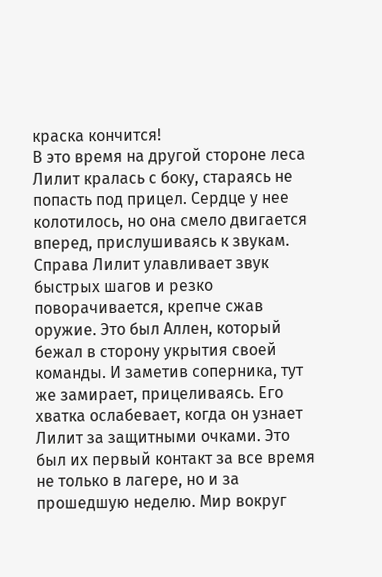краска кончится!
В это время на другой стороне леса Лилит кралась с боку, стараясь не попасть под прицел. Сердце у нее колотилось, но она смело двигается вперед, прислушиваясь к звукам. Справа Лилит улавливает звук быстрых шагов и резко поворачивается, крепче сжав оружие. Это был Аллен, который бежал в сторону укрытия своей команды. И заметив соперника, тут же замирает, прицеливаясь. Его хватка ослабевает, когда он узнает Лилит за защитными очками. Это был их первый контакт за все время не только в лагере, но и за прошедшую неделю. Мир вокруг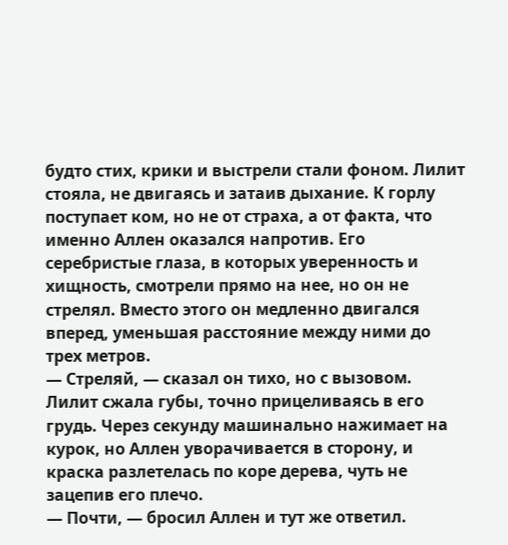будто стих, крики и выстрели стали фоном. Лилит стояла, не двигаясь и затаив дыхание. К горлу поступает ком, но не от страха, а от факта, что именно Аллен оказался напротив. Его серебристые глаза, в которых уверенность и хищность, смотрели прямо на нее, но он не стрелял. Вместо этого он медленно двигался вперед, уменьшая расстояние между ними до трех метров.
— Стреляй, — сказал он тихо, но с вызовом.
Лилит сжала губы, точно прицеливаясь в его грудь. Через секунду машинально нажимает на курок, но Аллен уворачивается в сторону, и краска разлетелась по коре дерева, чуть не зацепив его плечо.
— Почти, — бросил Аллен и тут же ответил.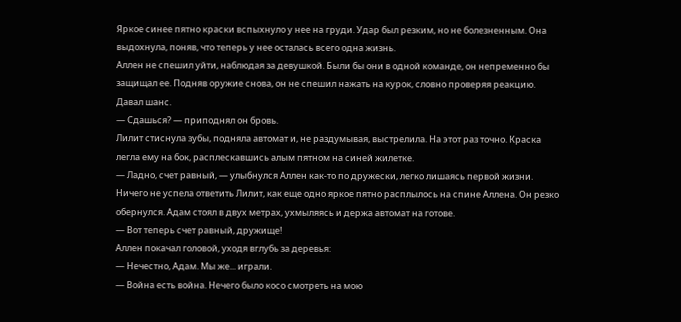Яркое синее пятно краски вспыхнуло у нее на груди. Удар был резким, но не болезненным. Она выдохнула, поняв, что теперь у нее осталась всего одна жизнь.
Аллен не спешил уйти, наблюдая за девушкой. Были бы они в одной команде, он непременно бы защищал ее. Подняв оружие снова, он не спешил нажать на курок, словно проверяя реакцию. Давал шанс.
— Сдашься? — приподнял он бровь.
Лилит стиснула зубы, подняла автомат и, не раздумывая, выстрелила. На этот раз точно. Краска легла ему на бок, расплескавшись алым пятном на синей жилетке.
— Ладно, счет равный, — улыбнулся Аллен как-то по дружески, легко лишаясь первой жизни.
Ничего не успела ответить Лилит, как еще одно яркое пятно расплылось на спине Аллена. Он резко обернулся. Адам стоял в двух метрах, ухмыляясь и держа автомат на готове.
— Вот теперь счет равный, дружище!
Аллен покачал головой, уходя вглубь за деревья:
— Нечестно, Адам. Мы же... играли.
— Война есть война. Нечего было косо смотреть на мою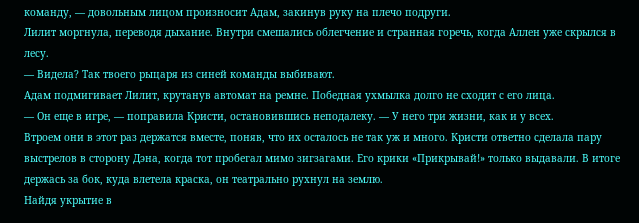команду, — довольным лицом произносит Адам, закинув руку на плечо подруги.
Лилит моргнула, переводя дыхание. Внутри смешались облегчение и странная горечь, когда Аллен уже скрылся в лесу.
— Видела? Так твоего рыцаря из синей команды выбивают.
Адам подмигивает Лилит, крутанув автомат на ремне. Победная ухмылка долго не сходит с его лица.
— Он еще в игре, — поправила Кристи, остановившись неподалеку. — У него три жизни, как и у всех.
Втроем они в этот раз держатся вместе, поняв, что их осталось не так уж и много. Кристи ответно сделала пару выстрелов в сторону Дэна, когда тот пробегал мимо зигзагами. Его крики «Прикрывай!» только выдавали. В итоге держась за бок, куда влетела краска, он театрально рухнул на землю.
Найдя укрытие в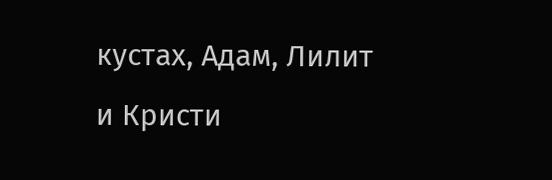кустах, Адам, Лилит и Кристи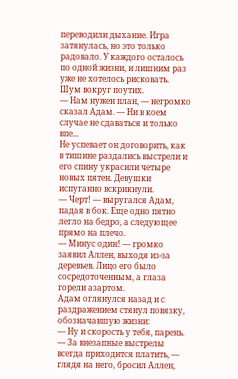переводили дыхание. Игра затянулась, но это только радовало. У каждого осталось по одной жизни, и лишним раз уже не хотелось рисковать. Шум вокруг поутих.
— Нам нужен план, — негромко сказал Адам. — Ни в коем случае не сдаваться и только впе...
Не успевает он договорить, как в тишине раздались выстрели и его спину украсили четыре новых пятен. Девушки испуганно вскрикнули.
— Черт! — выругался Адам, падая в бок. Еще одно пятно легло на бедро, а следующее прямо на плечо.
— Минус один! — громко заявил Аллен, выходя из-за деревьев. Лицо его было сосредоточенным, а глаза горели азартом.
Адам оглянулся назад и с раздражением стянул повязку, обозначавшую жизни:
— Ну и скорость у тебя, парень.
— За внезапные выстрелы всегда приходится платить, — глядя на него, бросил Аллен,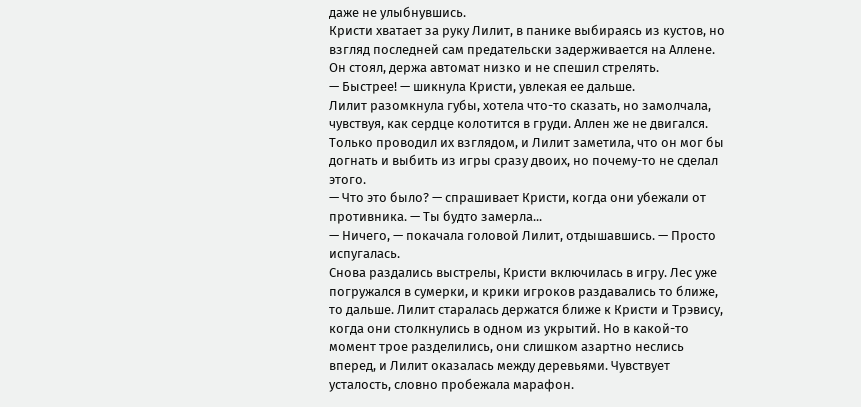даже не улыбнувшись.
Кристи хватает за руку Лилит, в панике выбираясь из кустов, но взгляд последней сам предательски задерживается на Аллене. Он стоял, держа автомат низко и не спешил стрелять.
— Быстрее! — шикнула Кристи, увлекая ее дальше.
Лилит разомкнула губы, хотела что-то сказать, но замолчала, чувствуя, как сердце колотится в груди. Аллен же не двигался. Только проводил их взглядом, и Лилит заметила, что он мог бы догнать и выбить из игры сразу двоих, но почему-то не сделал этого.
— Что это было? — спрашивает Кристи, когда они убежали от противника. — Ты будто замерла...
— Ничего, — покачала головой Лилит, отдышавшись. — Просто испугалась.
Снова раздались выстрелы, Кристи включилась в игру. Лес уже погружался в сумерки, и крики игроков раздавались то ближе, то дальше. Лилит старалась держатся ближе к Кристи и Трэвису, когда они столкнулись в одном из укрытий. Но в какой-то момент трое разделились, они слишком азартно неслись вперед, и Лилит оказалась между деревьями. Чувствует усталость, словно пробежала марафон.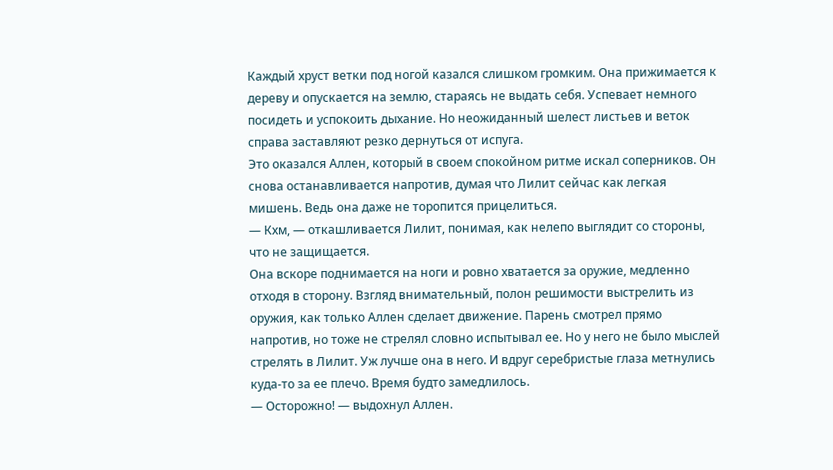Каждый хруст ветки под ногой казался слишком громким. Она прижимается к дереву и опускается на землю, стараясь не выдать себя. Успевает немного посидеть и успокоить дыхание. Но неожиданный шелест листьев и веток справа заставляют резко дернуться от испуга.
Это оказался Аллен, который в своем спокойном ритме искал соперников. Он снова останавливается напротив, думая что Лилит сейчас как легкая мишень. Ведь она даже не торопится прицелиться.
— Кхм, — откашливается Лилит, понимая, как нелепо выглядит со стороны, что не защищается.
Она вскоре поднимается на ноги и ровно хватается за оружие, медленно отходя в сторону. Взгляд внимательный, полон решимости выстрелить из оружия, как только Аллен сделает движение. Парень смотрел прямо напротив, но тоже не стрелял словно испытывал ее. Но у него не было мыслей стрелять в Лилит. Уж лучше она в него. И вдруг серебристые глаза метнулись куда-то за ее плечо. Время будто замедлилось.
— Осторожно! — выдохнул Аллен.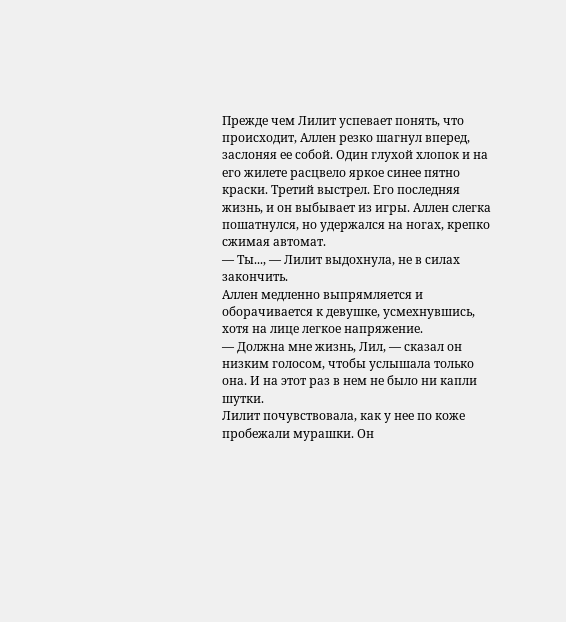Прежде чем Лилит успевает понять, что происходит, Аллен резко шагнул вперед, заслоняя ее собой. Один глухой хлопок и на его жилете расцвело яркое синее пятно краски. Третий выстрел. Его последняя жизнь, и он выбывает из игры. Аллен слегка пошатнулся, но удержался на ногах, крепко сжимая автомат.
— Ты..., — Лилит выдохнула, не в силах закончить.
Аллен медленно выпрямляется и оборачивается к девушке, усмехнувшись, хотя на лице легкое напряжение.
— Должна мне жизнь, Лил, — сказал он низким голосом, чтобы услышала только она. И на этот раз в нем не было ни капли шутки.
Лилит почувствовала, как у нее по коже пробежали мурашки. Он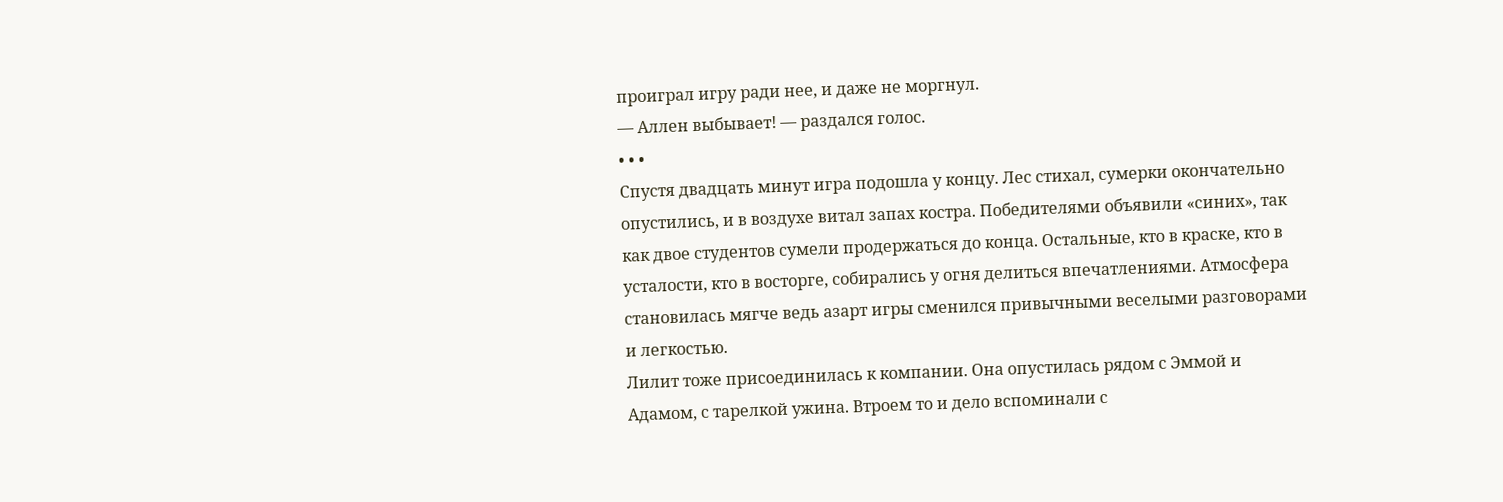проиграл игру ради нее, и даже не моргнул.
— Аллен выбывает! — раздался голос.
• • •
Спустя двадцать минут игра подошла у концу. Лес стихал, сумерки окончательно опустились, и в воздухе витал запах костра. Победителями объявили «синих», так как двое студентов сумели продержаться до конца. Остальные, кто в краске, кто в усталости, кто в восторге, собирались у огня делиться впечатлениями. Атмосфера становилась мягче ведь азарт игры сменился привычными веселыми разговорами и легкостью.
Лилит тоже присоединилась к компании. Она опустилась рядом с Эммой и Адамом, с тарелкой ужина. Втроем то и дело вспоминали с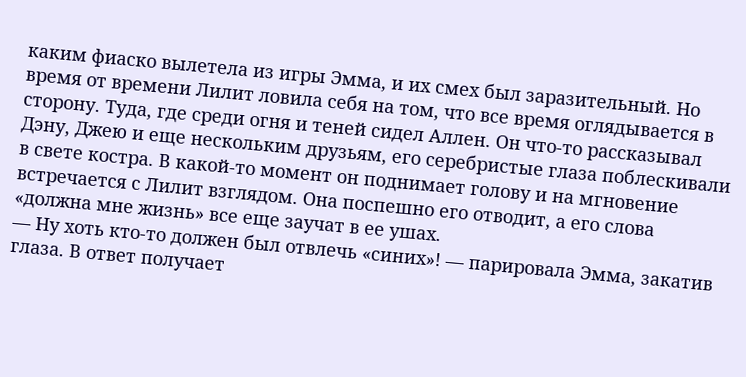каким фиаско вылетела из игры Эмма, и их смех был заразительный. Но время от времени Лилит ловила себя на том, что все время оглядывается в сторону. Туда, где среди огня и теней сидел Аллен. Он что-то рассказывал Дэну, Джею и еще нескольким друзьям, его серебристые глаза поблескивали в свете костра. В какой-то момент он поднимает голову и на мгновение встречается с Лилит взглядом. Она поспешно его отводит, а его слова «должна мне жизнь» все еще заучат в ее ушах.
— Ну хоть кто-то должен был отвлечь «синих»! — парировала Эмма, закатив глаза. В ответ получает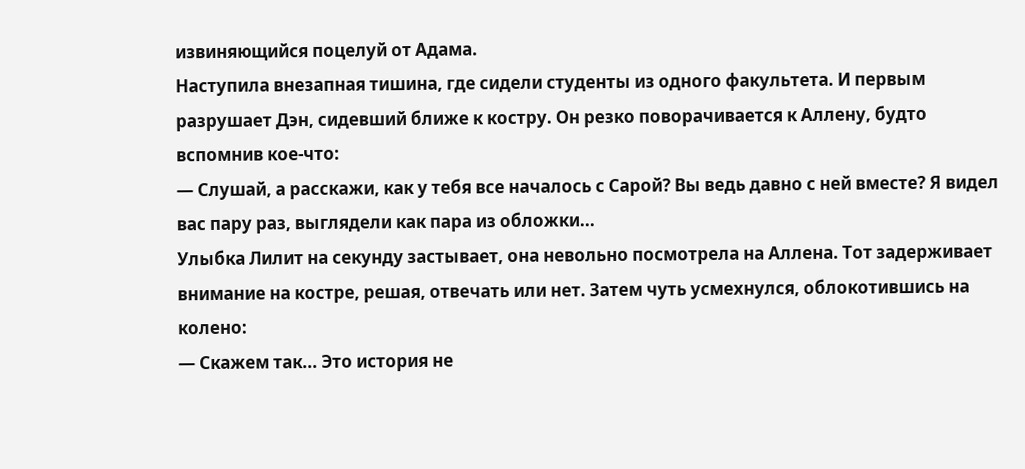извиняющийся поцелуй от Адама.
Наступила внезапная тишина, где сидели студенты из одного факультета. И первым разрушает Дэн, сидевший ближе к костру. Он резко поворачивается к Аллену, будто вспомнив кое-что:
— Слушай, а расскажи, как у тебя все началось с Сарой? Вы ведь давно с ней вместе? Я видел вас пару раз, выглядели как пара из обложки...
Улыбка Лилит на секунду застывает, она невольно посмотрела на Аллена. Тот задерживает внимание на костре, решая, отвечать или нет. Затем чуть усмехнулся, облокотившись на колено:
— Скажем так... Это история не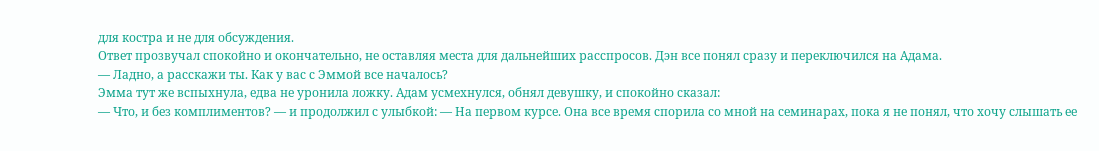для костра и не для обсуждения.
Ответ прозвучал спокойно и окончательно, не оставляя места для дальнейших расспросов. Дэн все понял сразу и переключился на Адама.
— Ладно, а расскажи ты. Как у вас с Эммой все началось?
Эмма тут же вспыхнула, едва не уронила ложку. Адам усмехнулся, обнял девушку, и спокойно сказал:
— Что, и без комплиментов? — и продолжил с улыбкой: — На первом курсе. Она все время спорила со мной на семинарах, пока я не понял, что хочу слышать ее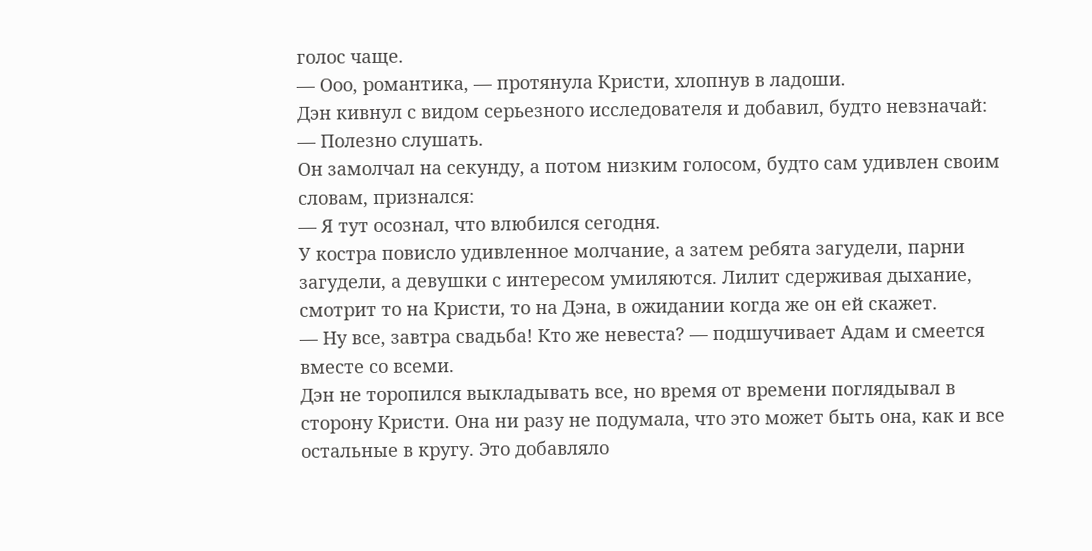голос чаще.
— Ооо, романтика, — протянула Кристи, хлопнув в ладоши.
Дэн кивнул с видом серьезного исследователя и добавил, будто невзначай:
— Полезно слушать.
Он замолчал на секунду, а потом низким голосом, будто сам удивлен своим словам, признался:
— Я тут осознал, что влюбился сегодня.
У костра повисло удивленное молчание, а затем ребята загудели, парни загудели, а девушки с интересом умиляются. Лилит сдерживая дыхание, смотрит то на Кристи, то на Дэна, в ожидании когда же он ей скажет.
— Ну все, завтра свадьба! Кто же невеста? — подшучивает Адам и смеется вместе со всеми.
Дэн не торопился выкладывать все, но время от времени поглядывал в сторону Кристи. Она ни разу не подумала, что это может быть она, как и все остальные в кругу. Это добавляло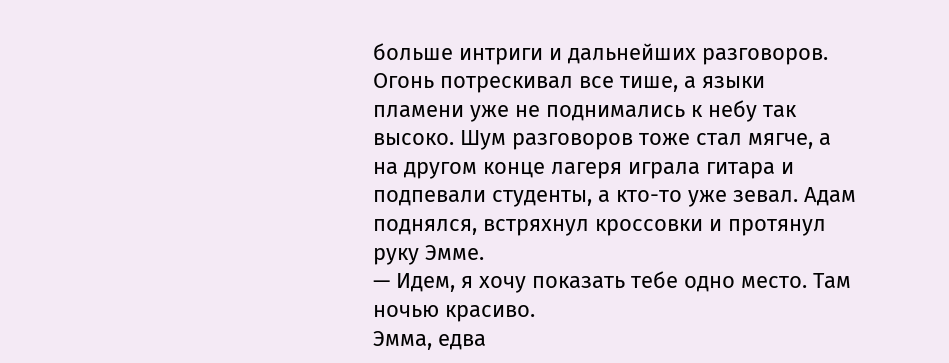больше интриги и дальнейших разговоров.
Огонь потрескивал все тише, а языки пламени уже не поднимались к небу так высоко. Шум разговоров тоже стал мягче, а на другом конце лагеря играла гитара и подпевали студенты, а кто-то уже зевал. Адам поднялся, встряхнул кроссовки и протянул руку Эмме.
— Идем, я хочу показать тебе одно место. Там ночью красиво.
Эмма, едва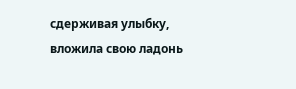сдерживая улыбку, вложила свою ладонь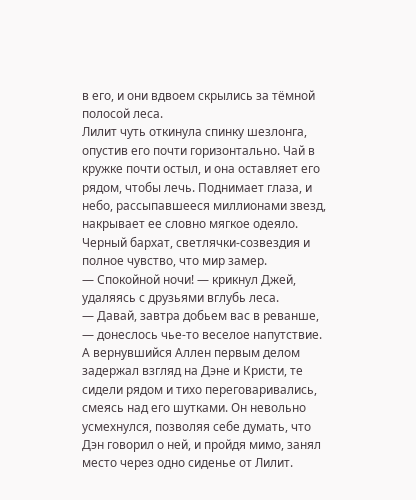в его, и они вдвоем скрылись за тёмной полосой леса.
Лилит чуть откинула спинку шезлонга, опустив его почти горизонтально. Чай в кружке почти остыл, и она оставляет его рядом, чтобы лечь. Поднимает глаза, и небо, рассыпавшееся миллионами звезд, накрывает ее словно мягкое одеяло. Черный бархат, светлячки-созвездия и полное чувство, что мир замер.
— Спокойной ночи! — крикнул Джей, удаляясь с друзьями вглубь леса.
— Давай, завтра добьем вас в реванше, — донеслось чье-то веселое напутствие.
А вернувшийся Аллен первым делом задержал взгляд на Дэне и Кристи, те сидели рядом и тихо переговаривались, смеясь над его шутками. Он невольно усмехнулся, позволяя себе думать, что Дэн говорил о ней, и пройдя мимо, занял место через одно сиденье от Лилит.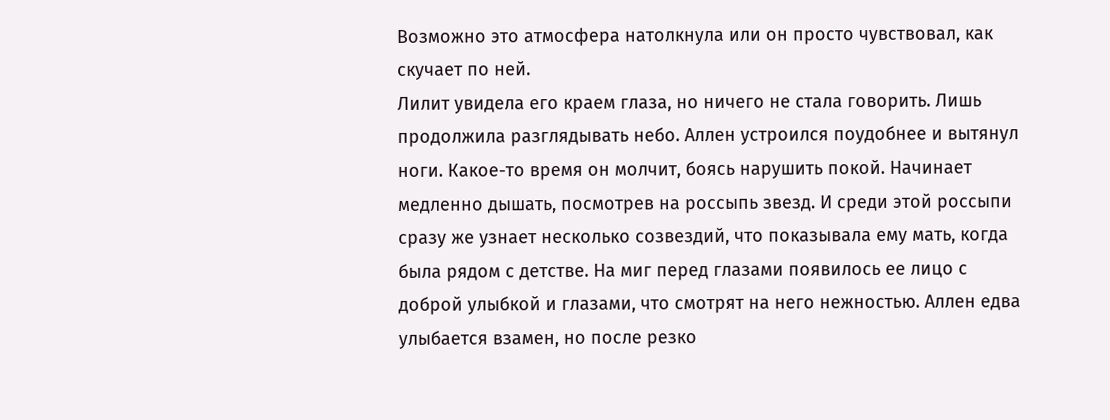Возможно это атмосфера натолкнула или он просто чувствовал, как скучает по ней.
Лилит увидела его краем глаза, но ничего не стала говорить. Лишь продолжила разглядывать небо. Аллен устроился поудобнее и вытянул ноги. Какое-то время он молчит, боясь нарушить покой. Начинает медленно дышать, посмотрев на россыпь звезд. И среди этой россыпи сразу же узнает несколько созвездий, что показывала ему мать, когда была рядом с детстве. На миг перед глазами появилось ее лицо с доброй улыбкой и глазами, что смотрят на него нежностью. Аллен едва улыбается взамен, но после резко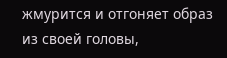жмурится и отгоняет образ из своей головы,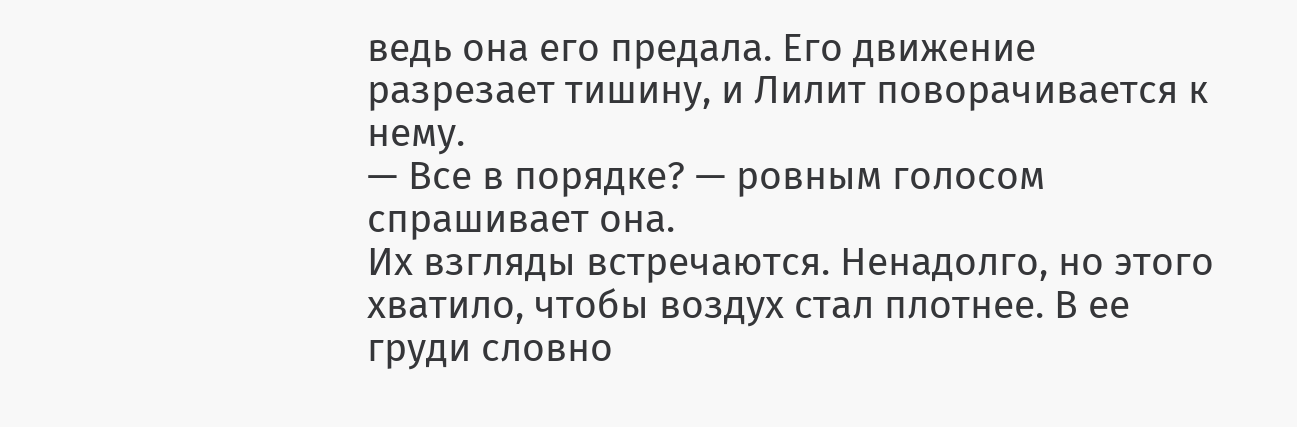ведь она его предала. Его движение разрезает тишину, и Лилит поворачивается к нему.
— Все в порядке? — ровным голосом спрашивает она.
Их взгляды встречаются. Ненадолго, но этого хватило, чтобы воздух стал плотнее. В ее груди словно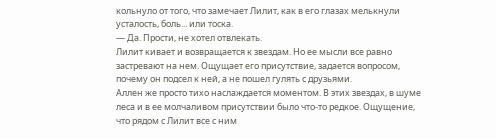кольнуло от того, что замечает Лилит, как в его глазах мелькнули усталость, боль... или тоска.
— Да. Прости, не хотел отвлекать.
Лилит кивает и возвращается к звездам. Но ее мысли все равно застревают на нем. Ощущает его присутствие, задается вопросом, почему он подсел к ней, а не пошел гулять с друзьями.
Аллен же просто тихо наслаждается моментом. В этих звездах, в шуме леса и в ее молчаливом присутствии было что-то редкое. Ощущение, что рядом с Лилит все с ним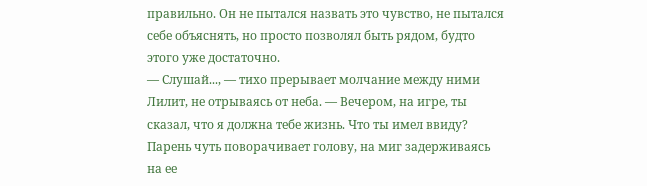правильно. Он не пытался назвать это чувство, не пытался себе объяснять, но просто позволял быть рядом, будто этого уже достаточно.
— Слушай..., — тихо прерывает молчание между ними Лилит, не отрываясь от неба. — Вечером, на игре, ты сказал, что я должна тебе жизнь. Что ты имел ввиду?
Парень чуть поворачивает голову, на миг задерживаясь на ее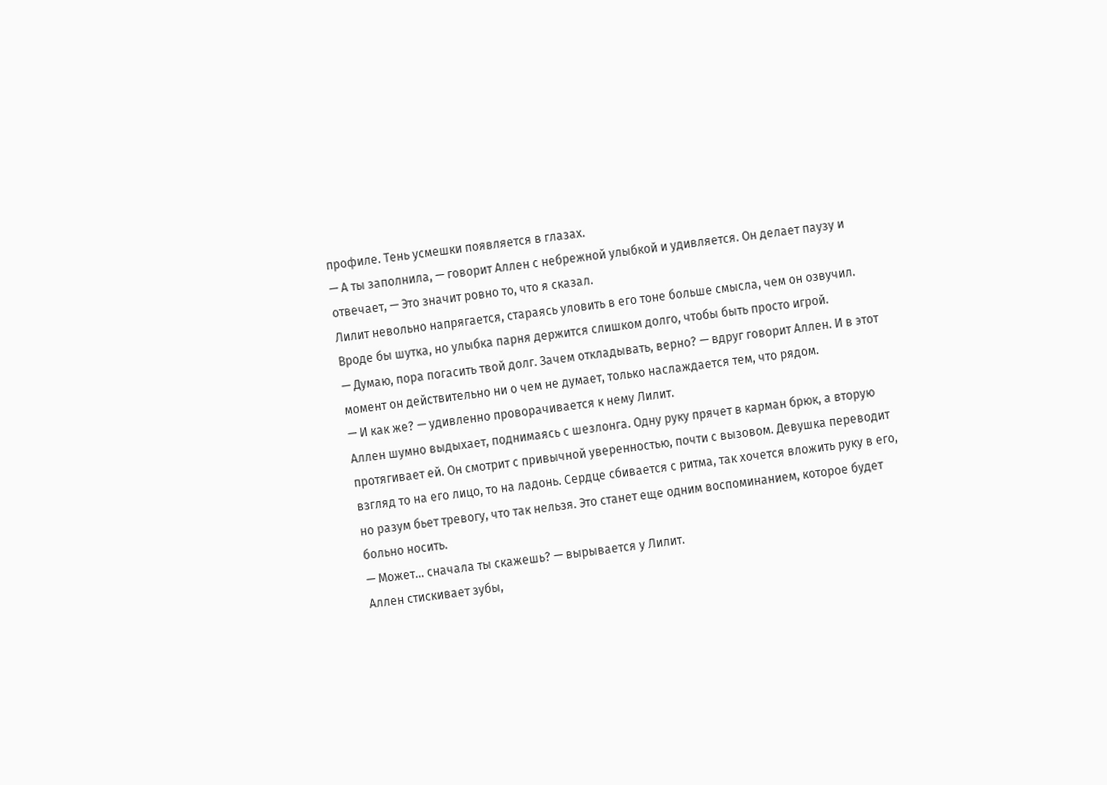профиле. Тень усмешки появляется в глазах.
— А ты заполнила, — говорит Аллен с небрежной улыбкой и удивляется. Он делает паузу и отвечает, — Это значит ровно то, что я сказал.
Лилит невольно напрягается, стараясь уловить в его тоне больше смысла, чем он озвучил. Вроде бы шутка, но улыбка парня держится слишком долго, чтобы быть просто игрой.
— Думаю, пора погасить твой долг. Зачем откладывать, верно? — вдруг говорит Аллен. И в этот момент он действительно ни о чем не думает, только наслаждается тем, что рядом.
— И как же? — удивленно проворачивается к нему Лилит.
Аллен шумно выдыхает, поднимаясь с шезлонга. Одну руку прячет в карман брюк, а вторую протягивает ей. Он смотрит с привычной уверенностью, почти с вызовом. Девушка переводит взгляд то на его лицо, то на ладонь. Сердце сбивается с ритма, так хочется вложить руку в его, но разум бьет тревогу, что так нельзя. Это станет еще одним воспоминанием, которое будет больно носить.
— Может... сначала ты скажешь? — вырывается у Лилит.
Аллен стискивает зубы,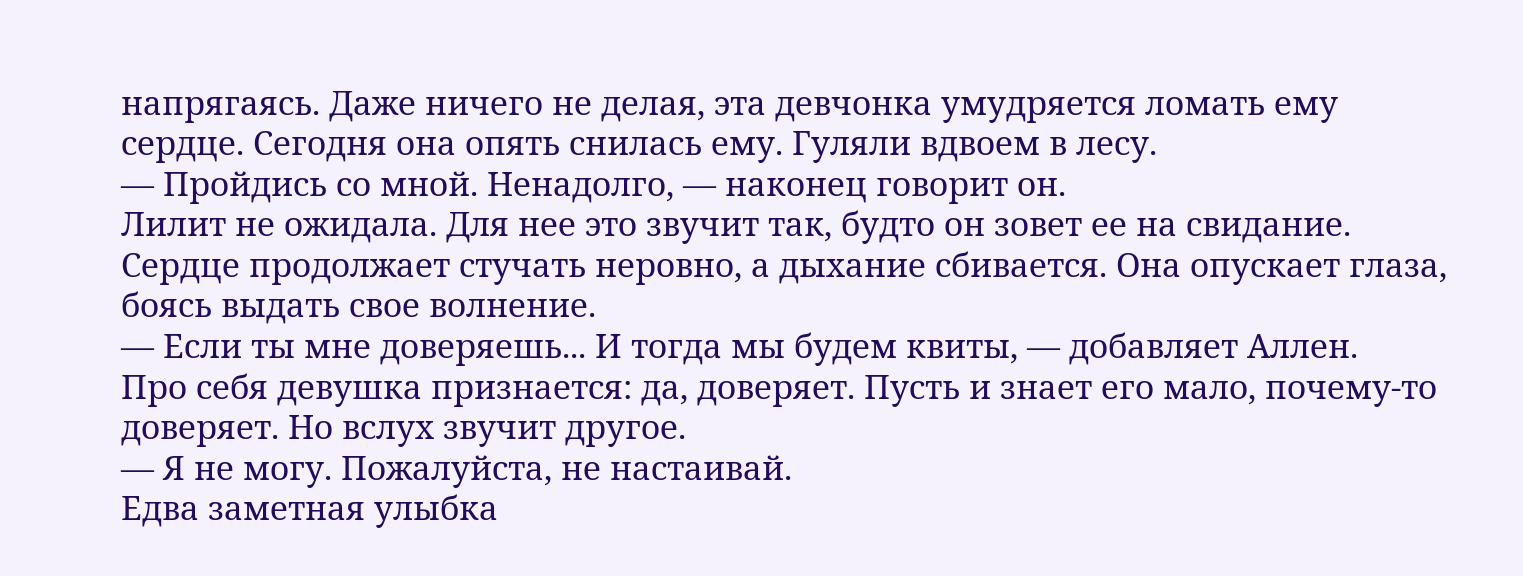напрягаясь. Даже ничего не делая, эта девчонка умудряется ломать ему сердце. Сегодня она опять снилась ему. Гуляли вдвоем в лесу.
— Пройдись со мной. Ненадолго, — наконец говорит он.
Лилит не ожидала. Для нее это звучит так, будто он зовет ее на свидание. Сердце продолжает стучать неровно, а дыхание сбивается. Она опускает глаза, боясь выдать свое волнение.
— Если ты мне доверяешь... И тогда мы будем квиты, — добавляет Аллен.
Про себя девушка признается: да, доверяет. Пусть и знает его мало, почему-то доверяет. Но вслух звучит другое.
— Я не могу. Пожалуйста, не настаивай.
Едва заметная улыбка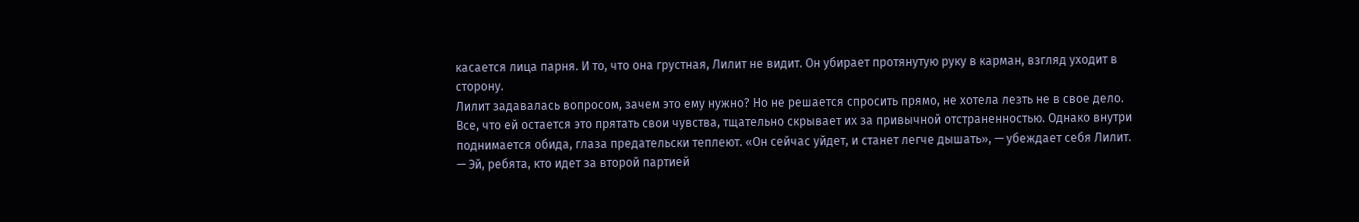касается лица парня. И то, что она грустная, Лилит не видит. Он убирает протянутую руку в карман, взгляд уходит в сторону.
Лилит задавалась вопросом, зачем это ему нужно? Но не решается спросить прямо, не хотела лезть не в свое дело. Все, что ей остается это прятать свои чувства, тщательно скрывает их за привычной отстраненностью. Однако внутри поднимается обида, глаза предательски теплеют. «Он сейчас уйдет, и станет легче дышать», — убеждает себя Лилит.
— Эй, ребята, кто идет за второй партией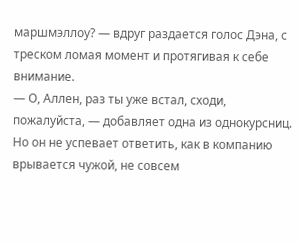маршмэллоу? — вдруг раздается голос Дэна, с треском ломая момент и протягивая к себе внимание.
— О, Аллен, раз ты уже встал, сходи, пожалуйста, — добавляет одна из однокурсниц.
Но он не успевает ответить, как в компанию врывается чужой, не совсем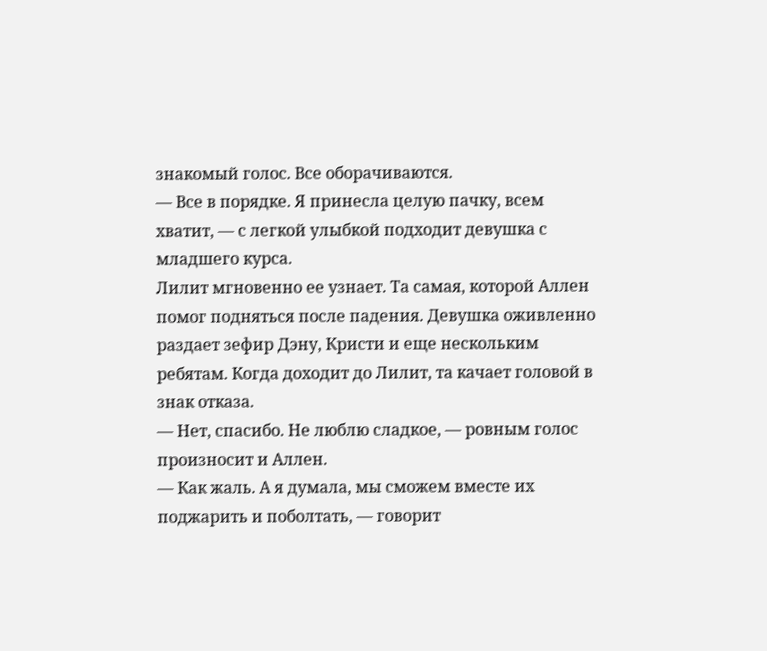знакомый голос. Все оборачиваются.
— Все в порядке. Я принесла целую пачку, всем хватит, — с легкой улыбкой подходит девушка с младшего курса.
Лилит мгновенно ее узнает. Та самая, которой Аллен помог подняться после падения. Девушка оживленно раздает зефир Дэну, Кристи и еще нескольким ребятам. Когда доходит до Лилит, та качает головой в знак отказа.
— Нет, спасибо. Не люблю сладкое, — ровным голос произносит и Аллен.
— Как жаль. А я думала, мы сможем вместе их поджарить и поболтать, — говорит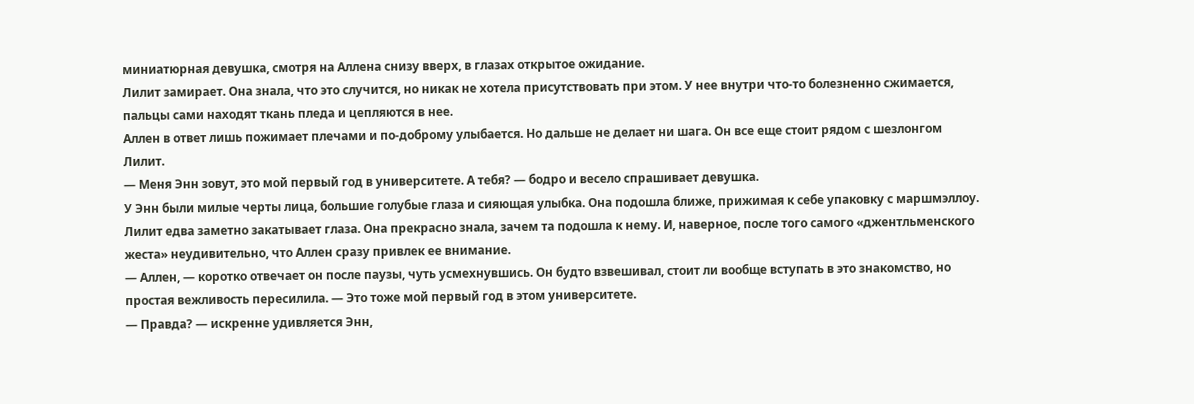миниатюрная девушка, смотря на Аллена снизу вверх, в глазах открытое ожидание.
Лилит замирает. Она знала, что это случится, но никак не хотела присутствовать при этом. У нее внутри что-то болезненно сжимается, пальцы сами находят ткань пледа и цепляются в нее.
Аллен в ответ лишь пожимает плечами и по-доброму улыбается. Но дальше не делает ни шага. Он все еще стоит рядом с шезлонгом Лилит.
— Меня Энн зовут, это мой первый год в университете. А тебя? — бодро и весело спрашивает девушка.
У Энн были милые черты лица, большие голубые глаза и сияющая улыбка. Она подошла ближе, прижимая к себе упаковку с маршмэллоу. Лилит едва заметно закатывает глаза. Она прекрасно знала, зачем та подошла к нему. И, наверное, после того самого «джентльменского жеста» неудивительно, что Аллен сразу привлек ее внимание.
— Аллен, — коротко отвечает он после паузы, чуть усмехнувшись. Он будто взвешивал, стоит ли вообще вступать в это знакомство, но простая вежливость пересилила. — Это тоже мой первый год в этом университете.
— Правда? — искренне удивляется Энн,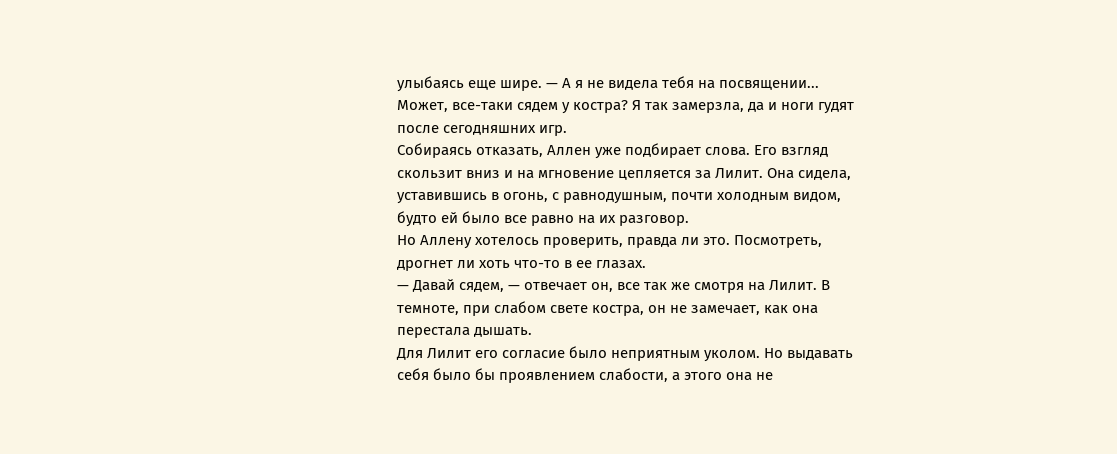улыбаясь еще шире. — А я не видела тебя на посвящении... Может, все-таки сядем у костра? Я так замерзла, да и ноги гудят после сегодняшних игр.
Собираясь отказать, Аллен уже подбирает слова. Его взгляд скользит вниз и на мгновение цепляется за Лилит. Она сидела, уставившись в огонь, с равнодушным, почти холодным видом, будто ей было все равно на их разговор.
Но Аллену хотелось проверить, правда ли это. Посмотреть, дрогнет ли хоть что-то в ее глазах.
— Давай сядем, — отвечает он, все так же смотря на Лилит. В темноте, при слабом свете костра, он не замечает, как она перестала дышать.
Для Лилит его согласие было неприятным уколом. Но выдавать себя было бы проявлением слабости, а этого она не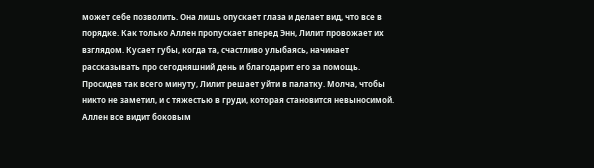может себе позволить. Она лишь опускает глаза и делает вид, что все в порядке. Как только Аллен пропускает вперед Энн, Лилит провожает их взглядом. Кусает губы, когда та, счастливо улыбаясь, начинает рассказывать про сегодняшний день и благодарит его за помощь.
Просидев так всего минуту, Лилит решает уйти в палатку. Молча, чтобы никто не заметил, и с тяжестью в груди, которая становится невыносимой.
Аллен все видит боковым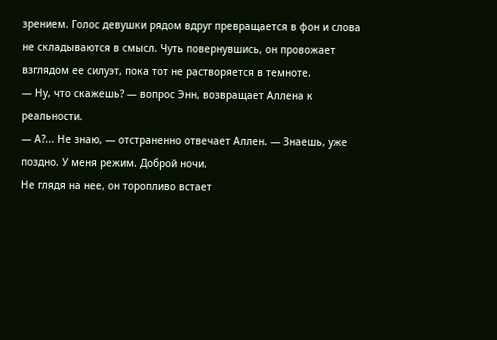зрением. Голос девушки рядом вдруг превращается в фон и слова не складываются в смысл. Чуть повернувшись, он провожает взглядом ее силуэт, пока тот не растворяется в темноте.
— Ну, что скажешь? — вопрос Энн, возвращает Аллена к реальности.
— А?... Не знаю, — отстраненно отвечает Аллен. — Знаешь, уже поздно. У меня режим. Доброй ночи.
Не глядя на нее, он торопливо встает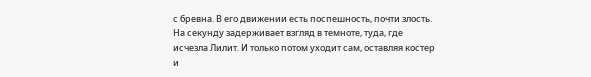с бревна. В его движении есть поспешность, почти злость. На секунду задерживает взгляд в темноте, туда, где исчезла Лилит. И только потом уходит сам, оставляя костер и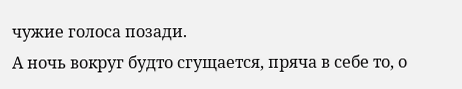чужие голоса позади.
А ночь вокруг будто сгущается, пряча в себе то, о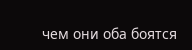чем они оба боятся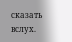сказать вслух.